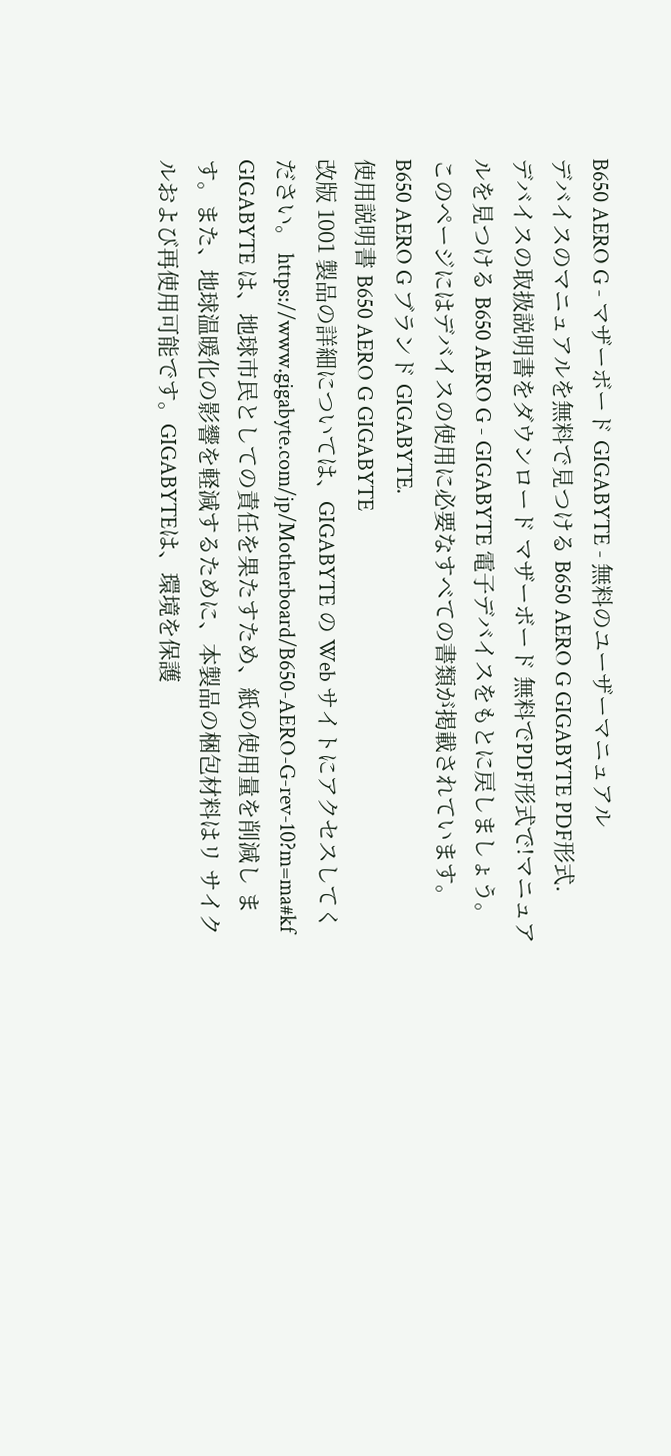B650 AERO G - マザーボード GIGABYTE - 無料のユーザーマニュアル
デバイスのマニュアルを無料で見つける B650 AERO G GIGABYTE PDF形式.
デバイスの取扱説明書をダウンロード マザーボード 無料でPDF形式で!マニュアルを見つける B650 AERO G - GIGABYTE 電子デバイスをもとに戻しましょう。このページにはデバイスの使用に必要なすべての書類が掲載されています。 B650 AERO G ブランド GIGABYTE.
使用説明書 B650 AERO G GIGABYTE
改版 1001 製品の詳細については、GIGABYTE の Web サイトにアクセスしてください。 https://www.gigabyte.com/jp/Motherboard/B650-AERO-G-rev-10?m=ma#kf GIGABYTE は、地球市民としての責任を果たすため、紙の使用量を削減し ます。また、地球温暖化の影響を軽減するために、本製品の梱包材料はリ サイクルおよび再使用可能です。GIGABYTEは、環境を保護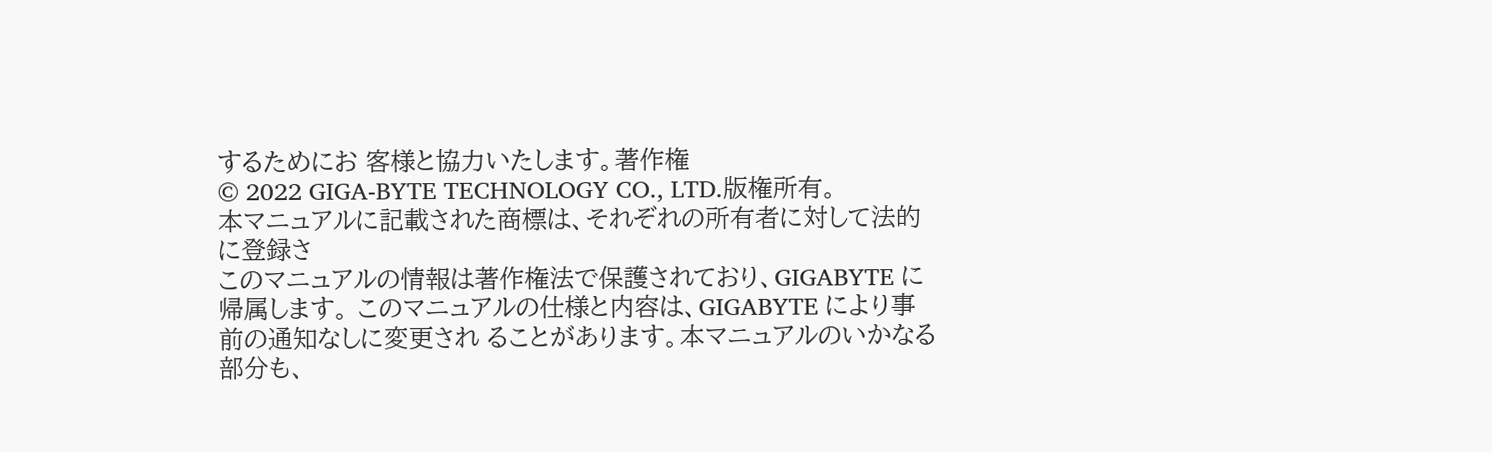するためにお 客様と協力いたします。著作権
© 2022 GIGA-BYTE TECHNOLOGY CO., LTD.版権所有。
本マニュアルに記載された商標は、それぞれの所有者に対して法的に登録さ
このマニュアルの情報は著作権法で保護されており、GIGABYTE に帰属します。 このマニュアルの仕様と内容は、GIGABYTE により事前の通知なしに変更され ることがあります。本マニュアルのいかなる部分も、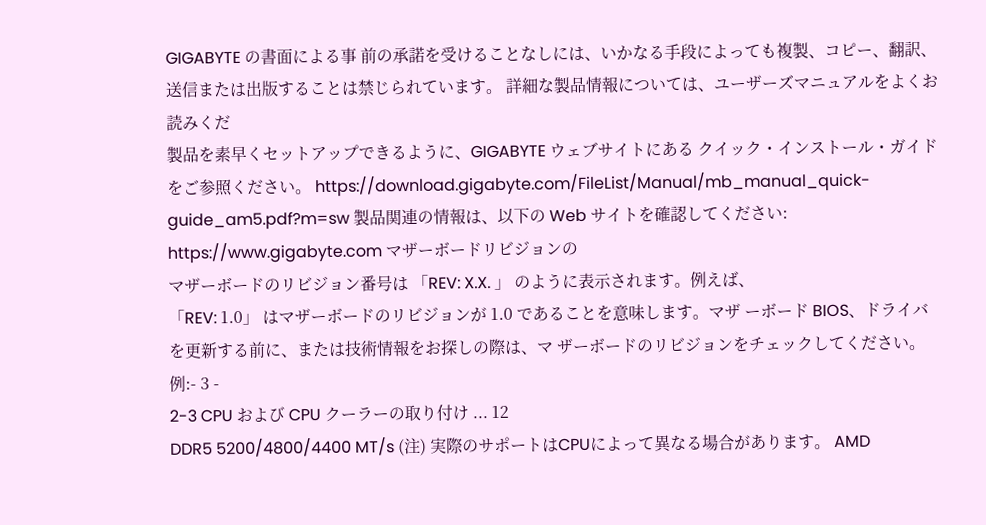GIGABYTE の書面による事 前の承諾を受けることなしには、いかなる手段によっても複製、コピー、翻訳、 送信または出版することは禁じられています。 詳細な製品情報については、ユーザーズマニュアルをよくお読みくだ
製品を素早くセットアップできるように、GIGABYTE ウェブサイトにある クイック・インストール・ガイドをご参照ください。 https://download.gigabyte.com/FileList/Manual/mb_manual_quick-guide_am5.pdf?m=sw 製品関連の情報は、以下の Web サイトを確認してください: https://www.gigabyte.com マザーボードリビジョンの
マザーボードのリビジョン番号は 「REV: X.X. 」 のように表示されます。例えば、
「REV: 1.0」 はマザーボードのリビジョンが 1.0 であることを意味します。マザ ーボード BIOS、ドライバを更新する前に、または技術情報をお探しの際は、マ ザーボードのリビジョンをチェックしてください。 例:- 3 -
2-3 CPU および CPU クーラーの取り付け ... 12
DDR5 5200/4800/4400 MT/s (注) 実際のサポートはCPUによって異なる場合があります。 AMD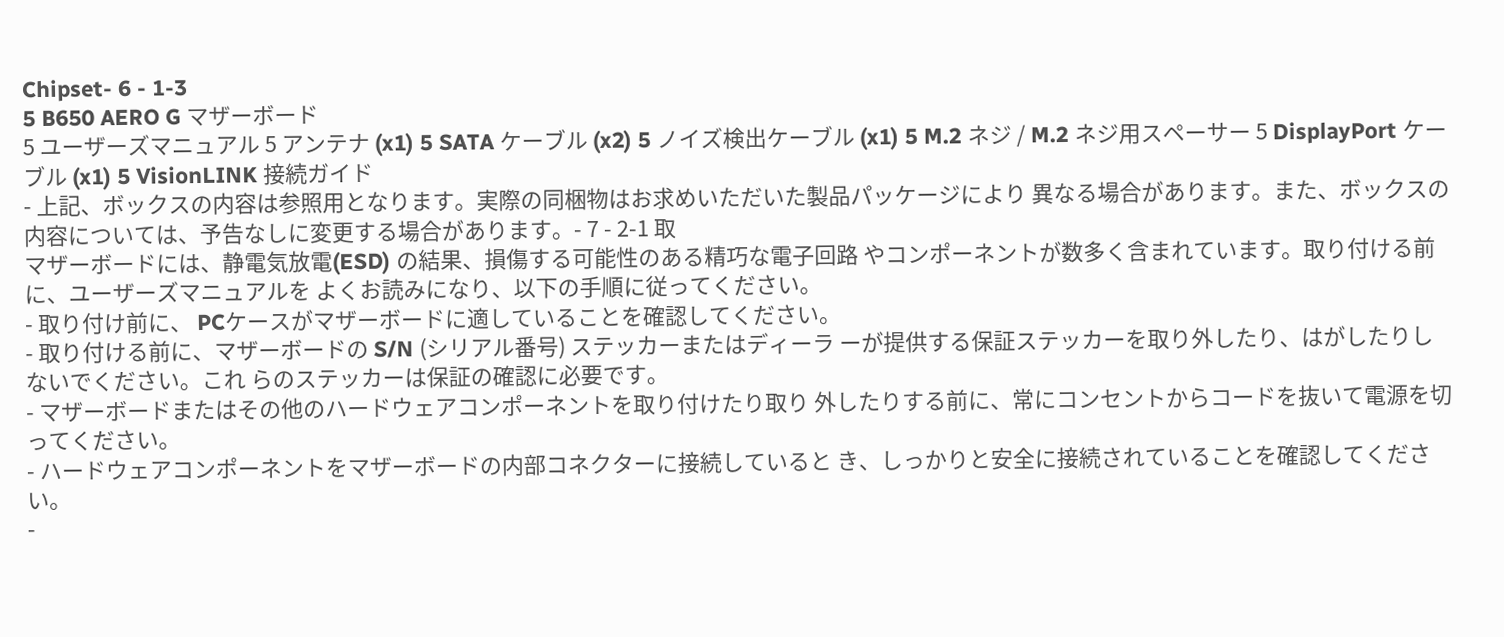Chipset- 6 - 1-3
5 B650 AERO G マザーボード
5 ユーザーズマニュアル 5 アンテナ (x1) 5 SATA ケーブル (x2) 5 ノイズ検出ケーブル (x1) 5 M.2 ネジ / M.2 ネジ用スペーサー 5 DisplayPort ケーブル (x1) 5 VisionLINK 接続ガイド
- 上記、ボックスの内容は参照用となります。実際の同梱物はお求めいただいた製品パッケージにより 異なる場合があります。また、ボックスの内容については、予告なしに変更する場合があります。- 7 - 2-1 取
マザーボードには、静電気放電(ESD) の結果、損傷する可能性のある精巧な電子回路 やコンポーネントが数多く含まれています。取り付ける前に、ユーザーズマニュアルを よくお読みになり、以下の手順に従ってください。
- 取り付け前に、 PCケースがマザーボードに適していることを確認してください。
- 取り付ける前に、マザーボードの S/N (シリアル番号) ステッカーまたはディーラ ーが提供する保証ステッカーを取り外したり、はがしたりしないでください。これ らのステッカーは保証の確認に必要です。
- マザーボードまたはその他のハードウェアコンポーネントを取り付けたり取り 外したりする前に、常にコンセントからコードを抜いて電源を切ってください。
- ハードウェアコンポーネントをマザーボードの内部コネクターに接続していると き、しっかりと安全に接続されていることを確認してください。
-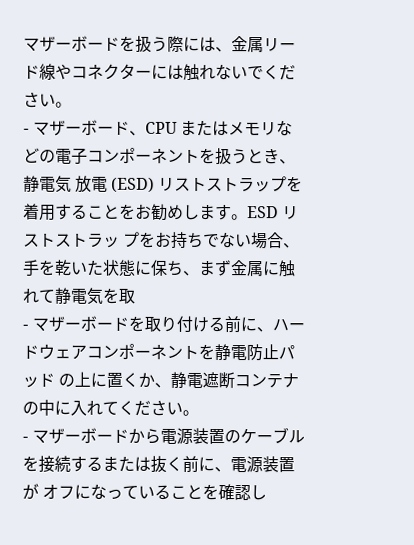マザーボードを扱う際には、金属リード線やコネクターには触れないでください。
- マザーボード、CPU またはメモリなどの電子コンポーネントを扱うとき、静電気 放電 (ESD) リストストラップを着用することをお勧めします。ESD リストストラッ プをお持ちでない場合、手を乾いた状態に保ち、まず金属に触れて静電気を取
- マザーボードを取り付ける前に、ハードウェアコンポーネントを静電防止パッド の上に置くか、静電遮断コンテナの中に入れてください。
- マザーボードから電源装置のケーブルを接続するまたは抜く前に、電源装置が オフになっていることを確認し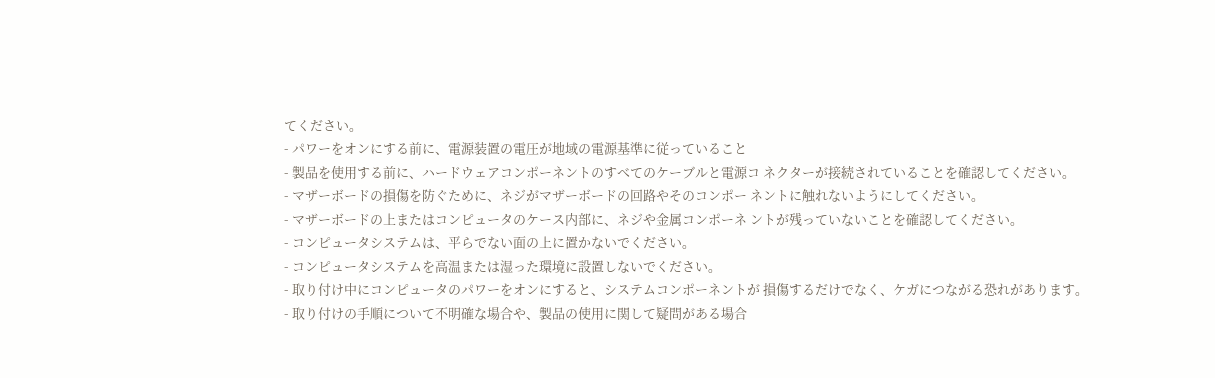てください。
- パワーをオンにする前に、電源装置の電圧が地域の電源基準に従っていること
- 製品を使用する前に、ハードウェアコンポーネントのすべてのケーブルと電源コ ネクターが接続されていることを確認してください。
- マザーボードの損傷を防ぐために、ネジがマザーボードの回路やそのコンポー ネントに触れないようにしてください。
- マザーボードの上またはコンピュータのケース内部に、ネジや金属コンポーネ ントが残っていないことを確認してください。
- コンピュータシステムは、平らでない面の上に置かないでください。
- コンピュータシステムを高温または湿った環境に設置しないでください。
- 取り付け中にコンピュータのパワーをオンにすると、システムコンポーネントが 損傷するだけでなく、ケガにつながる恐れがあります。
- 取り付けの手順について不明確な場合や、製品の使用に関して疑問がある場合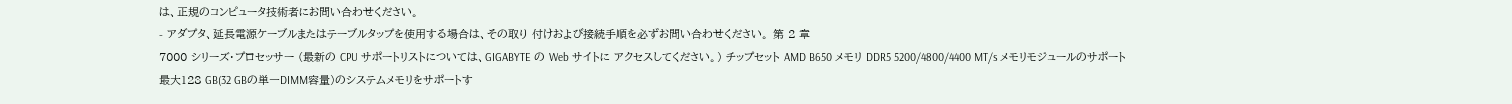は、正規のコンピュータ技術者にお問い合わせください。
- アダプタ、延長電源ケーブルまたはテーブルタップを使用する場合は、その取り 付けおよび接続手順を必ずお問い合わせください。 第 2 章
7000 シリーズ・プロセッサー (最新の CPU サポートリストについては、GIGABYTE の Web サイトに アクセスしてください。) チップセット AMD B650 メモリ DDR5 5200/4800/4400 MT/s メモリモジュールのサポート
最大128 GB(32 GBの単一DIMM容量)のシステムメモリをサポートす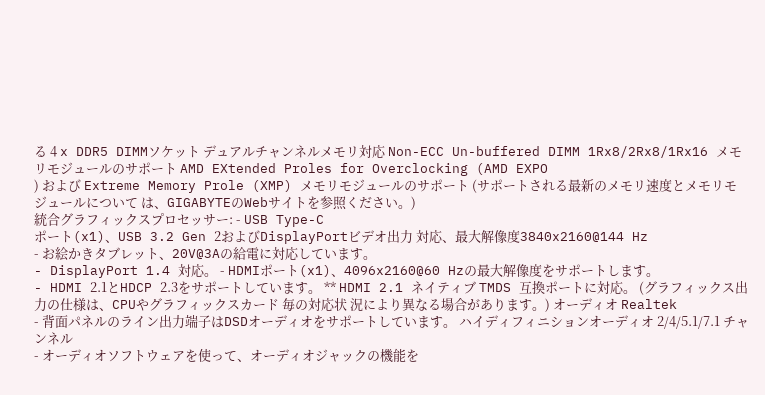る 4 x DDR5 DIMMソケット デュアルチャンネルメモリ対応 Non-ECC Un-buffered DIMM 1Rx8/2Rx8/1Rx16 メモリモジュールのサポート AMD EXtended Proles for Overclocking (AMD EXPO
) および Extreme Memory Prole (XMP) メモリモジュールのサポート (サポートされる最新のメモリ速度とメモリモジュールについて は、GIGABYTEのWebサイトを参照ください。)
統合グラフィックスプロセッサー: - USB Type-C
ポート(x1)、USB 3.2 Gen 2およびDisplayPortビデオ出力 対応、最大解像度3840x2160@144 Hz
- お絵かきタブレット、20V@3Aの給電に対応しています。
- DisplayPort 1.4 対応。 - HDMIポート(x1)、4096x2160@60 Hzの最大解像度をサポートします。
- HDMI 2.1とHDCP 2.3をサポートしています。 ** HDMI 2.1 ネイティブ TMDS 互換ポートに対応。 (グラフィックス出力の仕様は、CPUやグラフィックスカード 毎の対応状 況により異なる場合があります。) オーディオ Realtek
- 背面パネルのライン出力端子はDSDオーディオをサポートしています。 ハイディフィニションオーディオ 2/4/5.1/7.1 チャンネル
- オーディオソフトウェアを使って、オーディオジャックの機能を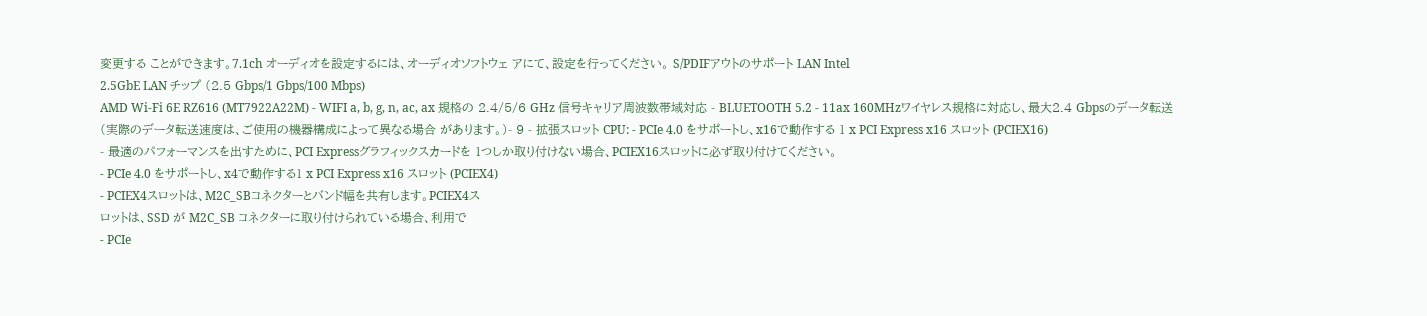変更する ことができます。7.1ch オーディオを設定するには、オーディオソフトウェ アにて、設定を行ってください。 S/PDIFアウトのサポート LAN Intel
2.5GbE LAN チップ (2.5 Gbps/1 Gbps/100 Mbps)
AMD Wi-Fi 6E RZ616 (MT7922A22M) - WIFI a, b, g, n, ac, ax 規格の 2.4/5/6 GHz 信号キャリア周波数帯域対応 - BLUETOOTH 5.2 - 11ax 160MHzワイヤレス規格に対応し、最大2.4 Gbpsのデータ転送
(実際のデータ転送速度は、ご使用の機器構成によって異なる場合 があります。)- 9 - 拡張スロット CPU: - PCIe 4.0 をサポートし、x16で動作する 1 x PCI Express x16 スロット (PCIEX16)
- 最適のパフォーマンスを出すために、PCI Expressグラフィックスカードを 1つしか取り付けない場合、PCIEX16スロットに必ず取り付けてください。
- PCIe 4.0 をサポートし、x4で動作する1 x PCI Express x16 スロット (PCIEX4)
- PCIEX4スロットは、M2C_SBコネクターとバンド幅を共有します。PCIEX4ス
ロットは、SSD が M2C_SB コネクターに取り付けられている場合、利用で
- PCIe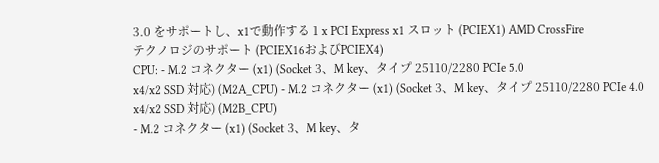3.0 をサポートし、x1で動作する 1 x PCI Express x1 スロット (PCIEX1) AMD CrossFire
テクノロジのサポート (PCIEX16およびPCIEX4)
CPU: - M.2 コネクター (x1) (Socket 3、M key、タイプ 25110/2280 PCIe 5.0
x4/x2 SSD 対応) (M2A_CPU) - M.2 コネクター (x1) (Socket 3、M key、タイプ 25110/2280 PCIe 4.0 x4/x2 SSD 対応) (M2B_CPU)
- M.2 コネクター (x1) (Socket 3、M key、タ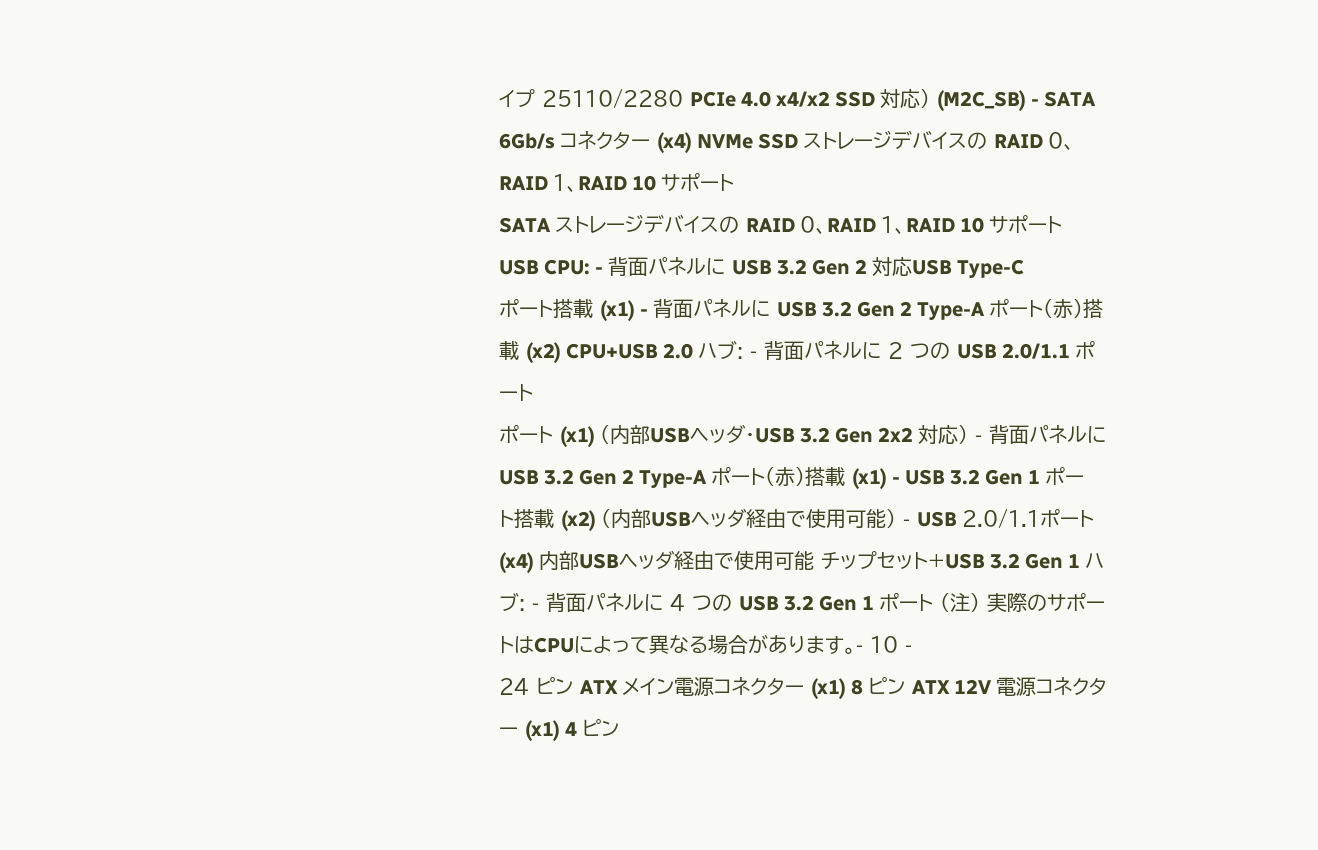イプ 25110/2280 PCIe 4.0 x4/x2 SSD 対応) (M2C_SB) - SATA 6Gb/s コネクター (x4) NVMe SSD ストレージデバイスの RAID 0、RAID 1、RAID 10 サポート
SATA ストレージデバイスの RAID 0、RAID 1、RAID 10 サポート
USB CPU: - 背面パネルに USB 3.2 Gen 2 対応USB Type-C
ポート搭載 (x1) - 背面パネルに USB 3.2 Gen 2 Type-A ポート(赤)搭載 (x2) CPU+USB 2.0 ハブ: - 背面パネルに 2 つの USB 2.0/1.1 ポート
ポート (x1) (内部USBヘッダ・USB 3.2 Gen 2x2 対応) - 背面パネルに USB 3.2 Gen 2 Type-A ポート(赤)搭載 (x1) - USB 3.2 Gen 1 ポート搭載 (x2) (内部USBヘッダ経由で使用可能) - USB 2.0/1.1ポート (x4) 内部USBヘッダ経由で使用可能 チップセット+USB 3.2 Gen 1 ハブ: - 背面パネルに 4 つの USB 3.2 Gen 1 ポート (注) 実際のサポートはCPUによって異なる場合があります。- 10 -
24 ピン ATX メイン電源コネクター (x1) 8 ピン ATX 12V 電源コネクター (x1) 4 ピン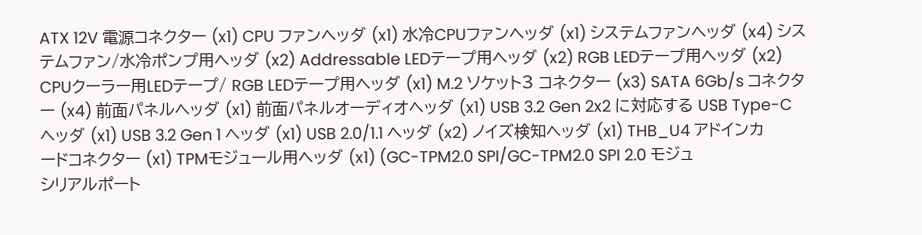ATX 12V 電源コネクター (x1) CPU ファンヘッダ (x1) 水冷CPUファンヘッダ (x1) システムファンヘッダ (x4) システムファン/水冷ポンプ用ヘッダ (x2) Addressable LEDテープ用ヘッダ (x2) RGB LEDテープ用ヘッダ (x2) CPUクーラー用LEDテープ/ RGB LEDテープ用ヘッダ (x1) M.2 ソケット3 コネクター (x3) SATA 6Gb/s コネクター (x4) 前面パネルヘッダ (x1) 前面パネルオーディオヘッダ (x1) USB 3.2 Gen 2x2 に対応する USB Type-C
ヘッダ (x1) USB 3.2 Gen 1 ヘッダ (x1) USB 2.0/1.1 ヘッダ (x2) ノイズ検知ヘッダ (x1) THB_U4 アドインカードコネクター (x1) TPMモジュール用ヘッダ (x1) (GC-TPM2.0 SPI/GC-TPM2.0 SPI 2.0 モジュ
シリアルポート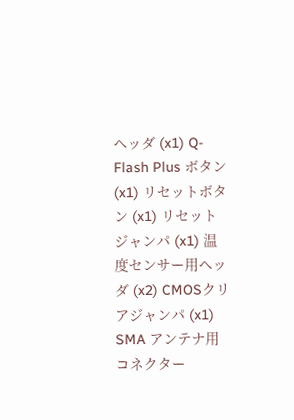ヘッダ (x1) Q-Flash Plus ボタン (x1) リセットボタン (x1) リセットジャンパ (x1) 温度センサー用ヘッダ (x2) CMOSクリアジャンパ (x1)
SMA アンテナ用コネクター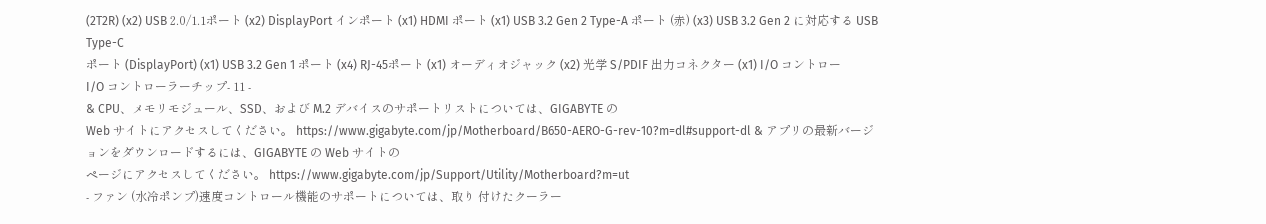(2T2R) (x2) USB 2.0/1.1ポート (x2) DisplayPort インポート (x1) HDMI ポート (x1) USB 3.2 Gen 2 Type-A ポート (赤) (x3) USB 3.2 Gen 2 に対応する USB Type-C
ポート (DisplayPort) (x1) USB 3.2 Gen 1 ポート (x4) RJ-45ポート (x1) オーディオジャック (x2) 光学 S/PDIF 出力コネクター (x1) I/O コントロー
I/O コントローラーチップ- 11 -
& CPU、メモリモジュール、SSD、および M.2 デバイスのサポートリストについては、GIGABYTE の
Web サイトにアクセスしてください。 https://www.gigabyte.com/jp/Motherboard/B650-AERO-G-rev-10?m=dl#support-dl & アプリの最新バージョンをダウンロードするには、GIGABYTE の Web サイトの
ページにアクセスしてください。 https://www.gigabyte.com/jp/Support/Utility/Motherboard?m=ut
- ファン (水冷ポンプ)速度コントロール機能のサポートについては、取り 付けたクーラー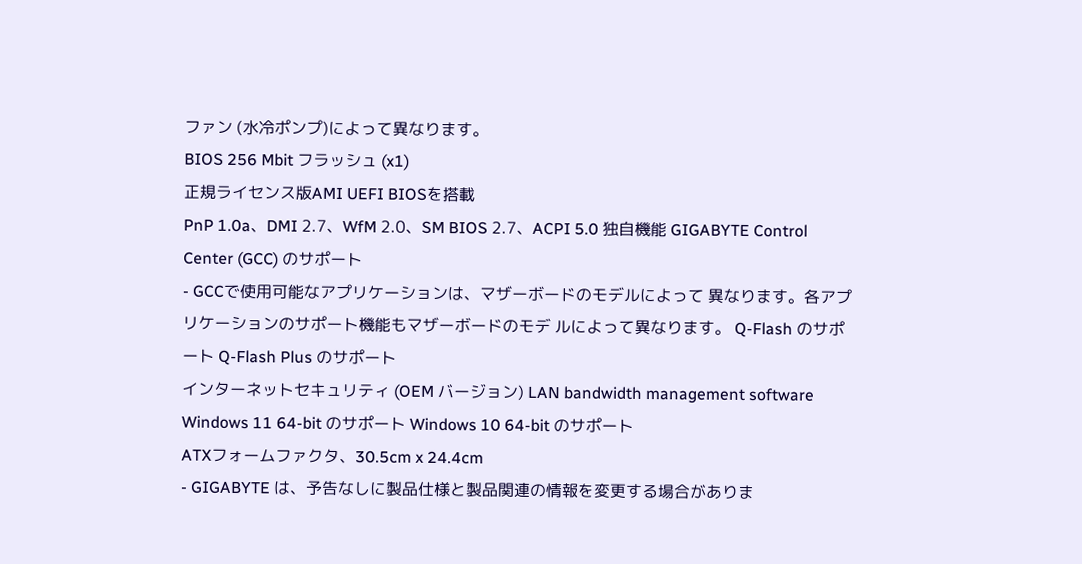ファン (水冷ポンプ)によって異なります。
BIOS 256 Mbit フラッシュ (x1)
正規ライセンス版AMI UEFI BIOSを搭載
PnP 1.0a、DMI 2.7、WfM 2.0、SM BIOS 2.7、ACPI 5.0 独自機能 GIGABYTE Control Center (GCC) のサポート
- GCCで使用可能なアプリケーションは、マザーボードのモデルによって 異なります。各アプリケーションのサポート機能もマザーボードのモデ ルによって異なります。 Q-Flash のサポート Q-Flash Plus のサポート
インターネットセキュリティ (OEM バージョン) LAN bandwidth management software
Windows 11 64-bit のサポート Windows 10 64-bit のサポート
ATXフォームファクタ、30.5cm x 24.4cm
- GIGABYTE は、予告なしに製品仕様と製品関連の情報を変更する場合がありま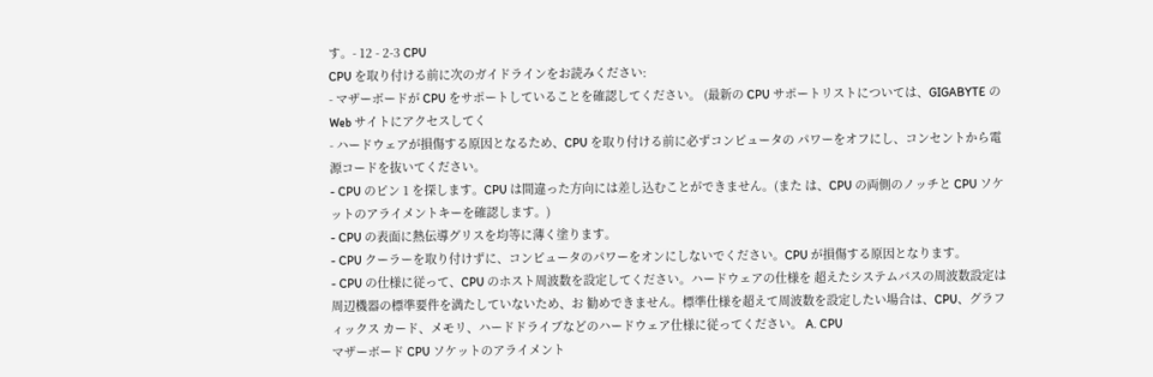す。- 12 - 2-3 CPU
CPU を取り付ける前に次のガイドラインをお読みください:
- マザーボードが CPU をサポートしていることを確認してください。 (最新の CPU サポートリストについては、GIGABYTE の Web サイトにアクセスしてく
- ハードウェアが損傷する原因となるため、CPU を取り付ける前に必ずコンピュータの パワーをオフにし、コンセントから電源コードを抜いてください。
- CPU のピン 1 を探します。CPU は間違った方向には差し込むことができません。(また は、CPU の両側のノッチと CPU ソケットのアライメントキーを確認します。)
- CPU の表面に熱伝導グリスを均等に薄く塗ります。
- CPU クーラーを取り付けずに、コンピュータのパワーをオンにしないでください。CPU が損傷する原因となります。
- CPU の仕様に従って、CPU のホスト周波数を設定してください。ハードウェアの仕様を 超えたシステムバスの周波数設定は周辺機器の標準要件を満たしていないため、お 勧めできません。標準仕様を超えて周波数を設定したい場合は、CPU、グラフィックス カード、メモリ、ハードドライブなどのハードウェア仕様に従ってください。 A. CPU
マザーボード CPU ソケットのアライメント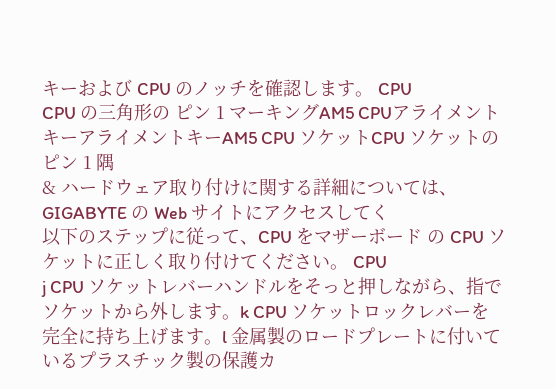キーおよび CPU のノッチを確認します。 CPU
CPU の三角形の ピン 1 マーキングAM5 CPUアライメントキーアライメントキーAM5 CPU ソケットCPU ソケットのピン 1 隅
& ハードウェア取り付けに関する詳細については、GIGABYTE の Web サイトにアクセスしてく
以下のステップに従って、CPU をマザーボード の CPU ソケットに正しく取り付けてください。 CPU
j CPU ソケットレバーハンドルをそっと押しながら、指でソケットから外します。k CPU ソケットロックレバーを完全に持ち上げます。l 金属製のロードプレートに付いているプラスチック製の保護カ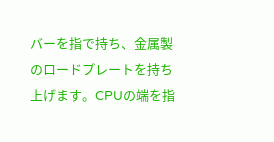バーを指で持ち、金属製のロードプレートを持ち上げます。CPUの端を指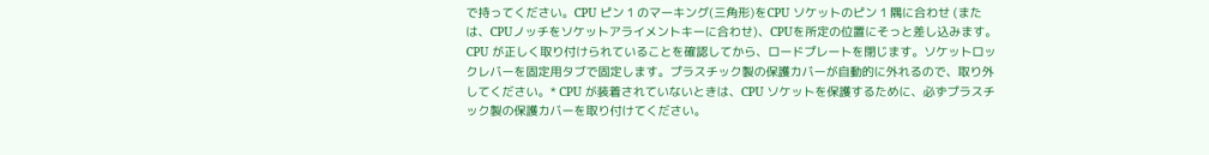で持ってください。CPU ピン 1 のマーキング(三角形)をCPU ソケットのピン 1 隅に合わせ (または、CPUノッチをソケットアライメントキーに合わせ)、CPUを所定の位置にそっと差し込みます。CPU が正しく取り付けられていることを確認してから、ロードプレートを閉じます。ソケットロックレバーを固定用タブで固定します。プラスチック製の保護カバーが自動的に外れるので、取り外してください。* CPU が装着されていないときは、CPU ソケットを保護するために、必ずプラスチック製の保護カバーを取り付けてください。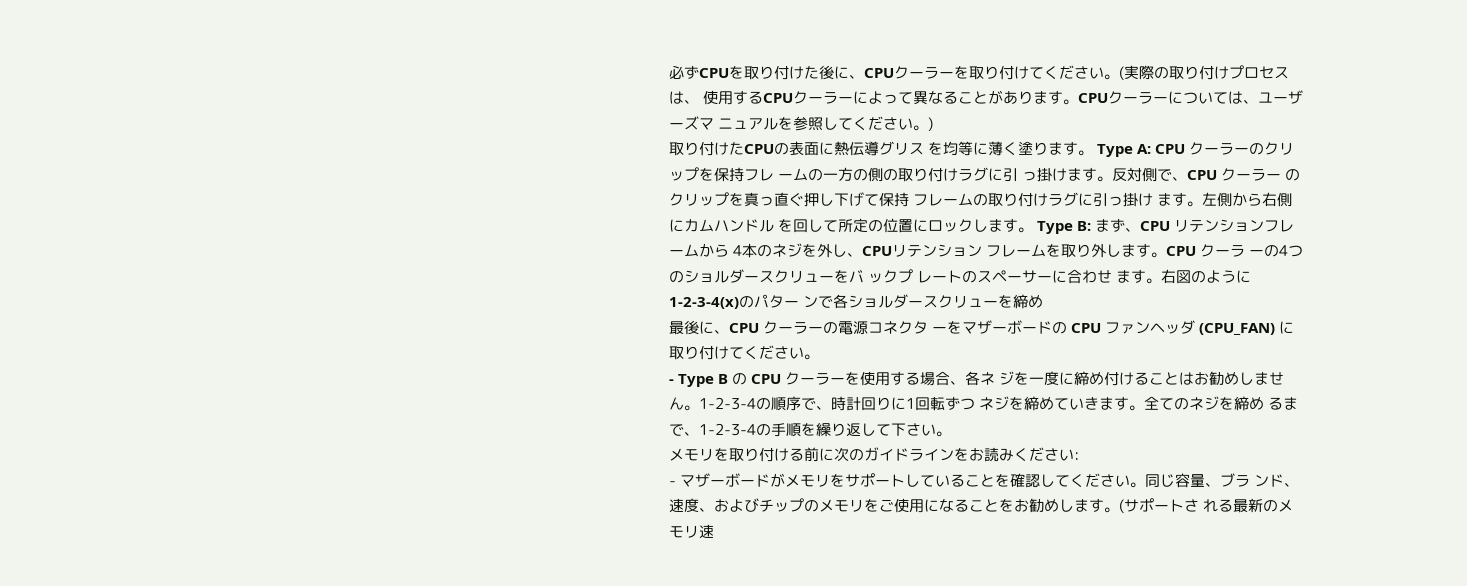必ずCPUを取り付けた後に、CPUクーラーを取り付けてください。(実際の取り付けプロセスは、 使用するCPUクーラーによって異なることがあります。CPUクーラーについては、ユーザーズマ ニュアルを参照してください。)
取り付けたCPUの表面に熱伝導グリス を均等に薄く塗ります。 Type A: CPU クーラーのクリップを保持フレ ームの一方の側の取り付けラグに引 っ掛けます。反対側で、CPU クーラー のクリップを真っ直ぐ押し下げて保持 フレームの取り付けラグに引っ掛け ます。左側から右側にカムハンドル を回して所定の位置にロックします。 Type B: まず、CPU リテンションフレームから 4本のネジを外し、CPUリテンション フレームを取り外します。CPU クーラ ーの4つのショルダースクリューをバ ックプ レートのスペーサーに合わせ ます。右図のように1-2-3-4(x)のパター ンで各ショルダースクリューを締め
最後に、CPU クーラーの電源コネクタ ーをマザーボードの CPU ファンヘッダ (CPU_FAN) に取り付けてください。
- Type B の CPU クーラーを使用する場合、各ネ ジを一度に締め付けることはお勧めしませ ん。1-2-3-4の順序で、時計回りに1回転ずつ ネジを締めていきます。全てのネジを締め るまで、1-2-3-4の手順を繰り返して下さい。
メモリを取り付ける前に次のガイドラインをお読みください:
- マザーボードがメモリをサポートしていることを確認してください。同じ容量、ブラ ンド、速度、およびチップのメモリをご使用になることをお勧めします。(サポートさ れる最新のメモリ速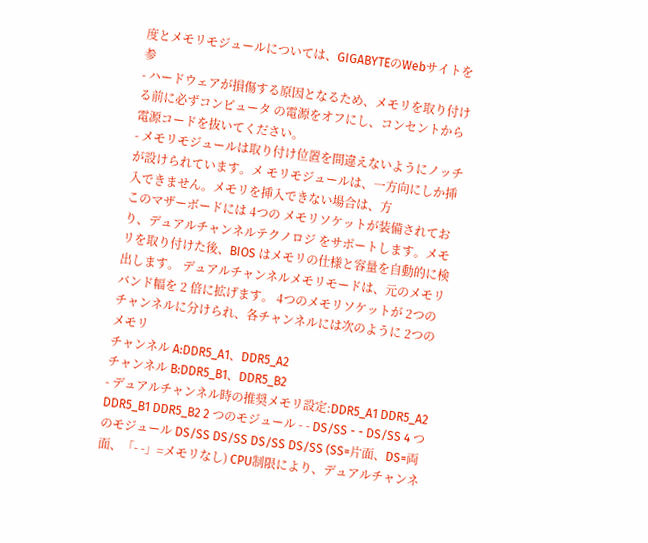度とメモリモジュールについては、GIGABYTEのWebサイトを参
- ハードウェアが損傷する原因となるため、メモリを取り付ける前に必ずコンピュータ の電源をオフにし、コンセントから電源コードを抜いてください。
- メモリモジュールは取り付け位置を間違えないようにノッチが設けられています。メ モリモジュールは、一方向にしか挿入できません。メモリを挿入できない場合は、方
このマザーボードには 4つの メモリソケットが装備されており、デュアルチャンネルテクノロジ をサポートします。メモリを取り付けた後、BIOS はメモリの仕様と容量を自動的に検出します。 デュアルチャンネルメモリモードは、元のメモリバンド幅を 2 倍に拡げます。 4つのメモリソケットが 2つのチャンネルに分けられ、各チャンネルには次のように 2つのメモリ
チャンネル A:DDR5_A1、DDR5_A2
チャンネル B:DDR5_B1、DDR5_B2
- デュアルチャンネル時の推奨メモリ設定:DDR5_A1 DDR5_A2 DDR5_B1 DDR5_B2 2 つのモジュール - - DS/SS - - DS/SS 4 つのモジュール DS/SS DS/SS DS/SS DS/SS (SS=片面、DS=両面、「- -」=メモリなし) CPU制限により、デュアルチャンネ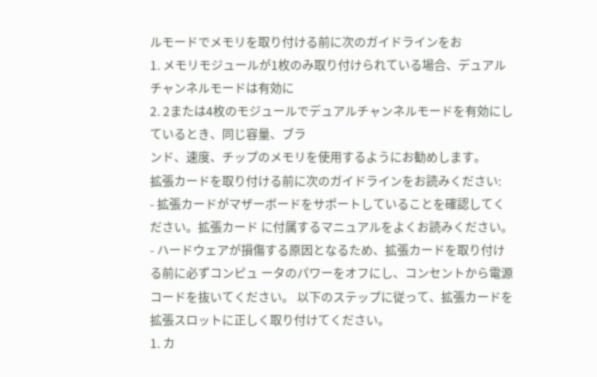ルモードでメモリを取り付ける前に次のガイドラインをお
1. メモリモジュールが1枚のみ取り付けられている場合、デュアルチャンネルモードは有効に
2. 2または4枚のモジュールでデュアルチャンネルモードを有効にしているとき、同じ容量、ブラ
ンド、速度、チップのメモリを使用するようにお勧めします。
拡張カードを取り付ける前に次のガイドラインをお読みください:
- 拡張カードがマザーボードをサポートしていることを確認してください。拡張カード に付属するマニュアルをよくお読みください。
- ハードウェアが損傷する原因となるため、拡張カードを取り付ける前に必ずコンピュ ータのパワーをオフにし、コンセントから電源コードを抜いてください。 以下のステップに従って、拡張カードを拡張スロットに正しく取り付けてください。
1. カ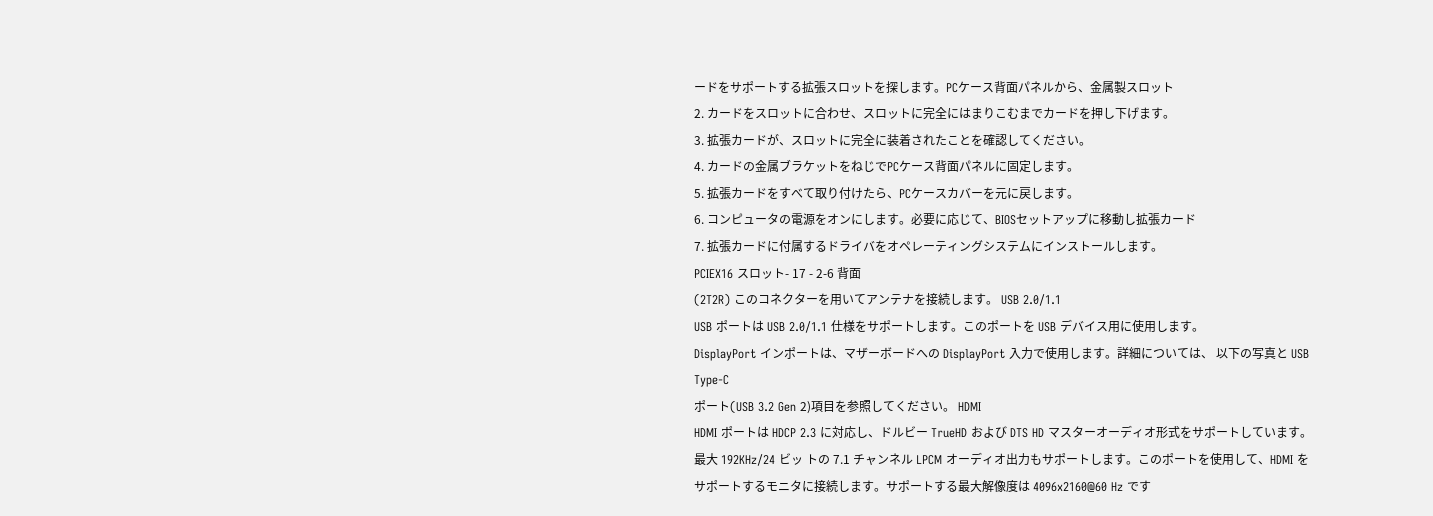ードをサポートする拡張スロットを探します。PCケース背面パネルから、金属製スロット
2. カードをスロットに合わせ、スロットに完全にはまりこむまでカードを押し下げます。
3. 拡張カードが、スロットに完全に装着されたことを確認してください。
4. カードの金属ブラケットをねじでPCケース背面パネルに固定します。
5. 拡張カードをすべて取り付けたら、PCケースカバーを元に戻します。
6. コンピュータの電源をオンにします。必要に応じて、BIOSセットアップに移動し拡張カード
7. 拡張カードに付属するドライバをオペレーティングシステムにインストールします。
PCIEX16 スロット- 17 - 2-6 背面
(2T2R) このコネクターを用いてアンテナを接続します。 USB 2.0/1.1
USB ポートは USB 2.0/1.1 仕様をサポートします。このポートを USB デバイス用に使用します。
DisplayPort インポートは、マザーボードへの DisplayPort 入力で使用します。詳細については、 以下の写真と USB Type-C
ポート(USB 3.2 Gen 2)項目を参照してください。 HDMI
HDMI ポートは HDCP 2.3 に対応し、ドルビー TrueHD および DTS HD マスターオーディオ形式をサポートしています。最大 192KHz/24 ビッ トの 7.1 チャンネル LPCM オーディオ出力もサポートします。このポートを使用して、HDMI をサポートするモニタに接続します。サポートする最大解像度は 4096x2160@60 Hz です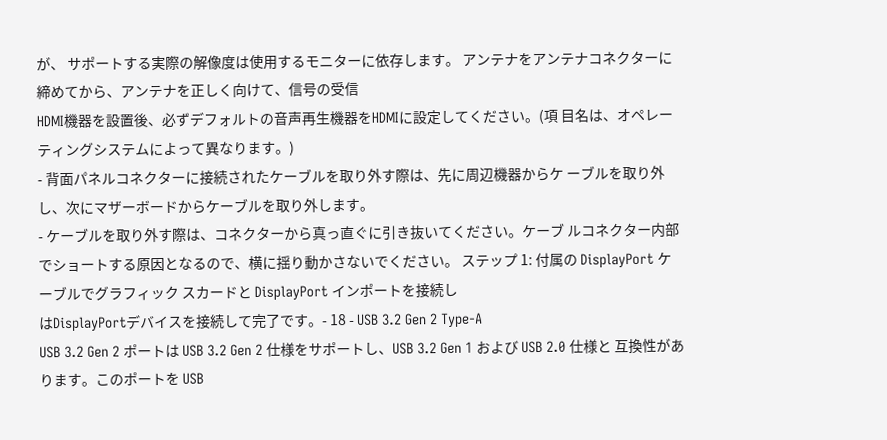が、 サポートする実際の解像度は使用するモニターに依存します。 アンテナをアンテナコネクターに締めてから、アンテナを正しく向けて、信号の受信
HDMI機器を設置後、必ずデフォルトの音声再生機器をHDMIに設定してください。(項 目名は、オペレーティングシステムによって異なります。)
- 背面パネルコネクターに接続されたケーブルを取り外す際は、先に周辺機器からケ ーブルを取り外し、次にマザーボードからケーブルを取り外します。
- ケーブルを取り外す際は、コネクターから真っ直ぐに引き抜いてください。ケーブ ルコネクター内部でショートする原因となるので、横に揺り動かさないでください。 ステップ 1: 付属の DisplayPort ケーブルでグラフィック スカードと DisplayPort インポートを接続し
はDisplayPortデバイスを接続して完了です。- 18 - USB 3.2 Gen 2 Type-A
USB 3.2 Gen 2 ポートは USB 3.2 Gen 2 仕様をサポートし、USB 3.2 Gen 1 および USB 2.0 仕様と 互換性があります。このポートを USB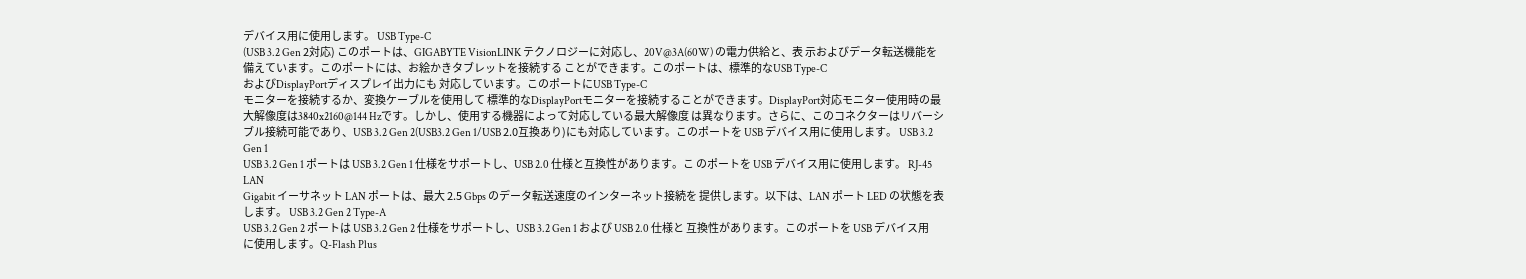デバイス用に使用します。 USB Type-C
(USB 3.2 Gen 2対応) このポートは、GIGABYTE VisionLINK テクノロジーに対応し、20V@3A(60W) の電力供給と、表 示およびデータ転送機能を備えています。このポートには、お絵かきタブレットを接続する ことができます。このポートは、標準的なUSB Type-C
およびDisplayPortディスプレイ出力にも 対応しています。このポートにUSB Type-C
モニターを接続するか、変換ケーブルを使用して 標準的なDisplayPortモニターを接続することができます。DisplayPort対応モニター使用時の最 大解像度は3840x2160@144 Hzです。しかし、使用する機器によって対応している最大解像度 は異なります。さらに、このコネクターはリバーシブル接続可能であり、USB 3.2 Gen 2(USB3.2 Gen 1/USB 2.0互換あり)にも対応しています。このポートを USB デバイス用に使用します。 USB 3.2 Gen 1
USB 3.2 Gen 1 ポートは USB 3.2 Gen 1 仕様をサポートし、USB 2.0 仕様と互換性があります。こ のポートを USB デバイス用に使用します。 RJ-45 LAN
Gigabit イーサネット LAN ポートは、最大 2.5 Gbps のデータ転送速度のインターネット接続を 提供します。以下は、LAN ポート LED の状態を表します。 USB 3.2 Gen 2 Type-A
USB 3.2 Gen 2 ポートは USB 3.2 Gen 2 仕様をサポートし、USB 3.2 Gen 1 および USB 2.0 仕様と 互換性があります。このポートを USB デバイス用に使用します。Q-Flash Plus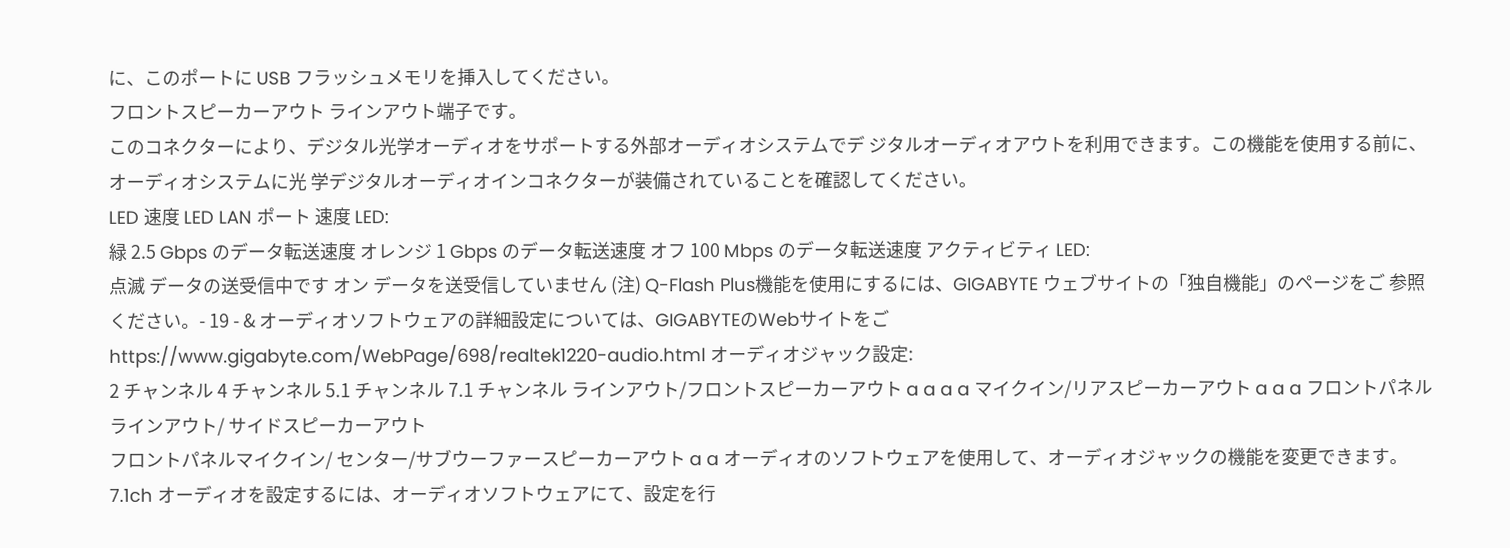に、このポートに USB フラッシュメモリを挿入してください。
フロントスピーカーアウト ラインアウト端子です。
このコネクターにより、デジタル光学オーディオをサポートする外部オーディオシステムでデ ジタルオーディオアウトを利用できます。この機能を使用する前に、オーディオシステムに光 学デジタルオーディオインコネクターが装備されていることを確認してください。
LED 速度 LED LAN ポート 速度 LED:
緑 2.5 Gbps のデータ転送速度 オレンジ 1 Gbps のデータ転送速度 オフ 100 Mbps のデータ転送速度 アクティビティ LED:
点滅 データの送受信中です オン データを送受信していません (注) Q-Flash Plus機能を使用にするには、GIGABYTE ウェブサイトの「独自機能」のページをご 参照ください。- 19 - & オーディオソフトウェアの詳細設定については、GIGABYTEのWebサイトをご
https://www.gigabyte.com/WebPage/698/realtek1220-audio.html オーディオジャック設定:
2 チャンネル 4 チャンネル 5.1 チャンネル 7.1 チャンネル ラインアウト/フロントスピーカーアウト a a a a マイクイン/リアスピーカーアウト a a a フロントパネルラインアウト/ サイドスピーカーアウト
フロントパネルマイクイン/ センター/サブウーファースピーカーアウト a a オーディオのソフトウェアを使用して、オーディオジャックの機能を変更できます。 7.1ch オーディオを設定するには、オーディオソフトウェアにて、設定を行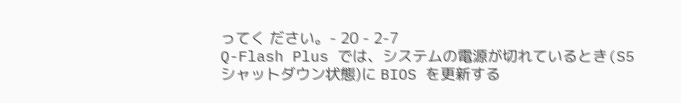ってく ださい。- 20 - 2-7
Q-Flash Plus では、システムの電源が切れているとき(S5シャットダウン状態)に BIOS を更新する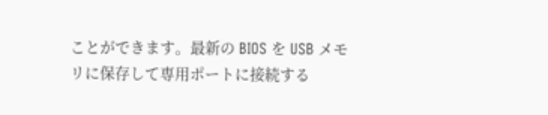ことができます。最新の BIOS を USB メモリに保存して専用ポートに接続する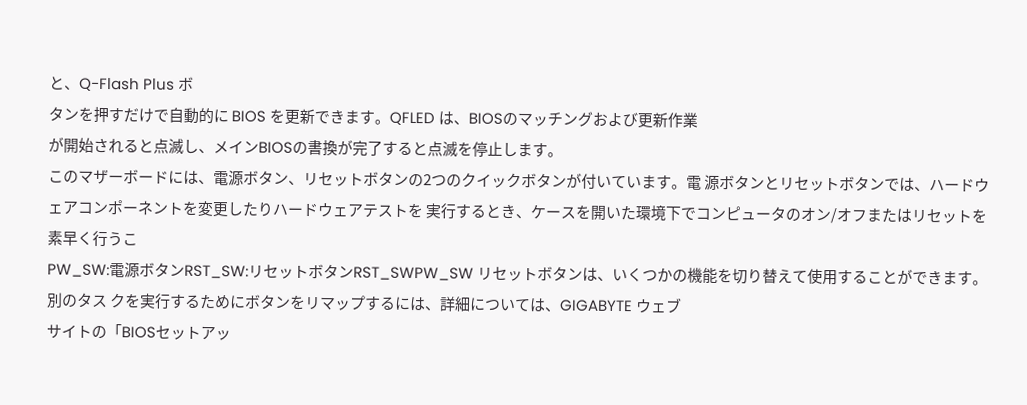と、Q-Flash Plus ボ
タンを押すだけで自動的に BIOS を更新できます。QFLED は、BIOSのマッチングおよび更新作業
が開始されると点滅し、メインBIOSの書換が完了すると点滅を停止します。
このマザーボードには、電源ボタン、リセットボタンの2つのクイックボタンが付いています。電 源ボタンとリセットボタンでは、ハードウェアコンポーネントを変更したりハードウェアテストを 実行するとき、ケースを開いた環境下でコンピュータのオン/オフまたはリセットを素早く行うこ
PW_SW:電源ボタンRST_SW:リセットボタンRST_SWPW_SW リセットボタンは、いくつかの機能を切り替えて使用することができます。別のタス クを実行するためにボタンをリマップするには、詳細については、GIGABYTE ウェブ
サイトの「BIOSセットアッ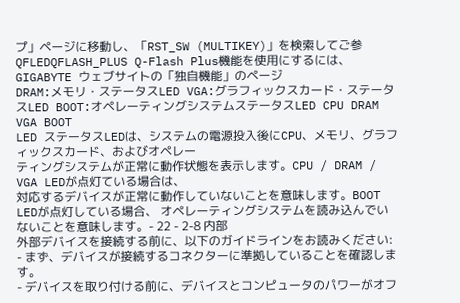プ」ページに移動し、「RST_SW (MULTIKEY)」を検索してご参
QFLEDQFLASH_PLUS Q-Flash Plus機能を使用にするには、GIGABYTE ウェブサイトの「独自機能」のページ
DRAM:メモリ・ステータスLED VGA:グラフィックスカード・ステータスLED BOOT:オペレーティングシステムステータスLED CPU DRAM VGA BOOT
LED ステータスLEDは、システムの電源投入後にCPU、メモリ、グラフィックスカード、およびオペレー
ティングシステムが正常に動作状態を表示します。CPU / DRAM / VGA LEDが点灯ている場合は、
対応するデバイスが正常に動作していないことを意味します。BOOT LEDが点灯している場合、 オペレーティングシステムを読み込んでいないことを意味します。- 22 - 2-8 内部
外部デバイスを接続する前に、以下のガイドラインをお読みください:
- まず、デバイスが接続するコネクターに準拠していることを確認します。
- デバイスを取り付ける前に、デバイスとコンピュータのパワーがオフ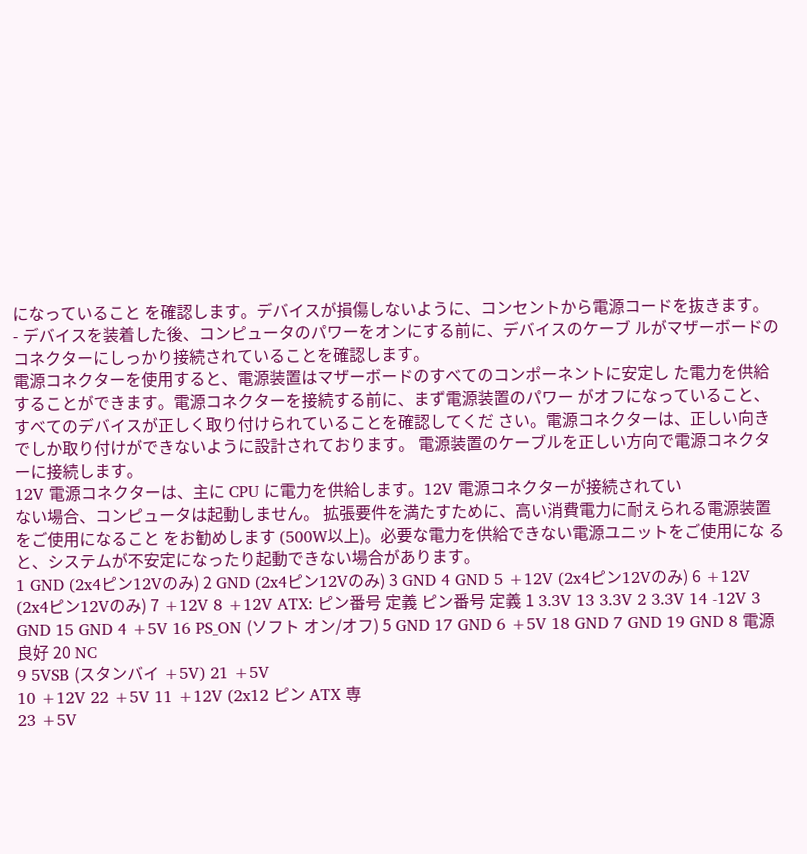になっていること を確認します。デバイスが損傷しないように、コンセントから電源コードを抜きます。
- デバイスを装着した後、コンピュータのパワーをオンにする前に、デバイスのケーブ ルがマザーボードのコネクターにしっかり接続されていることを確認します。
電源コネクターを使用すると、電源装置はマザーボードのすべてのコンポーネントに安定し た電力を供給することができます。電源コネクターを接続する前に、まず電源装置のパワー がオフになっていること、すべてのデバイスが正しく取り付けられていることを確認してくだ さい。電源コネクターは、正しい向きでしか取り付けができないように設計されております。 電源装置のケーブルを正しい方向で電源コネクターに接続します。
12V 電源コネクターは、主に CPU に電力を供給します。12V 電源コネクターが接続されてい
ない場合、コンピュータは起動しません。 拡張要件を満たすために、高い消費電力に耐えられる電源装置をご使用になること をお勧めします (500W以上)。必要な電力を供給できない電源ユニットをご使用にな ると、システムが不安定になったり起動できない場合があります。
1 GND (2x4ピン12Vのみ) 2 GND (2x4ピン12Vのみ) 3 GND 4 GND 5 +12V (2x4ピン12Vのみ) 6 +12V (2x4ピン12Vのみ) 7 +12V 8 +12V ATX: ピン番号 定義 ピン番号 定義 1 3.3V 13 3.3V 2 3.3V 14 -12V 3 GND 15 GND 4 +5V 16 PS_ON (ソフト オン/オフ) 5 GND 17 GND 6 +5V 18 GND 7 GND 19 GND 8 電源良好 20 NC
9 5VSB (スタンバイ +5V) 21 +5V
10 +12V 22 +5V 11 +12V (2x12 ピン ATX 専
23 +5V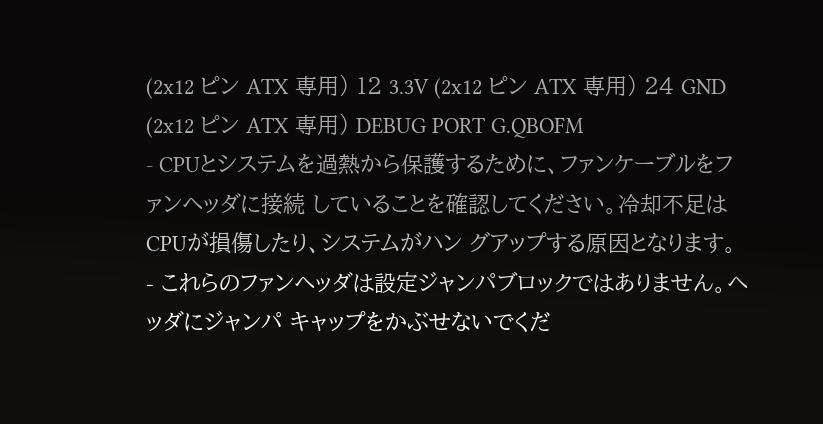(2x12 ピン ATX 専用) 12 3.3V (2x12 ピン ATX 専用) 24 GND (2x12 ピン ATX 専用) DEBUG PORT G.QBOFM
- CPUとシステムを過熱から保護するために、ファンケーブルをファンヘッダに接続 していることを確認してください。冷却不足はCPUが損傷したり、システムがハン グアップする原因となります。
- これらのファンヘッダは設定ジャンパブロックではありません。ヘッダにジャンパ キャップをかぶせないでくだ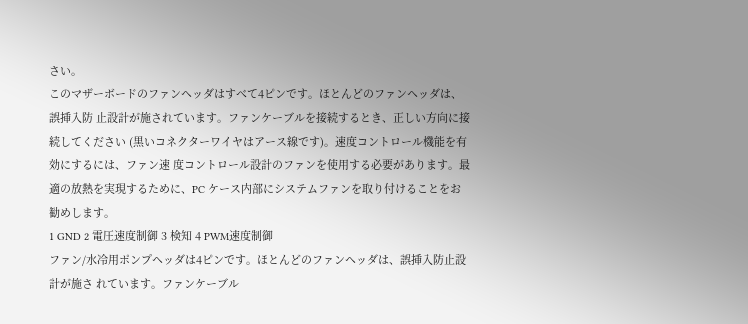さい。
このマザーボードのファンヘッダはすべて4ピンです。ほとんどのファンヘッダは、誤挿入防 止設計が施されています。ファンケーブルを接続するとき、正しい方向に接続してください (黒いコネクターワイヤはアース線です)。速度コントロール機能を有効にするには、ファン速 度コントロール設計のファンを使用する必要があります。最適の放熱を実現するために、PC ケース内部にシステムファンを取り付けることをお勧めします。
1 GND 2 電圧速度制御 3 検知 4 PWM速度制御
ファン/水冷用ポンプヘッダは4ピンです。ほとんどのファンヘッダは、誤挿入防止設計が施さ れています。ファンケーブル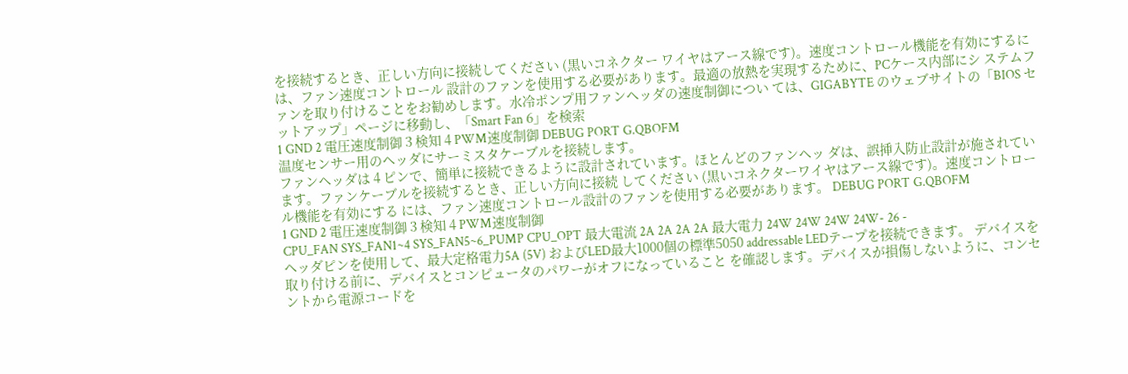を接続するとき、正しい方向に接続してください (黒いコネクター ワイヤはアース線です)。速度コントロール機能を有効にするには、ファン速度コントロール 設計のファンを使用する必要があります。最適の放熱を実現するために、PCケース内部にシ ステムファンを取り付けることをお勧めします。水冷ポンプ用ファンヘッダの速度制御につい ては、GIGABYTE のウェブサイトの「BIOS セットアップ」ページに移動し、「Smart Fan 6」を検索
1 GND 2 電圧速度制御 3 検知 4 PWM速度制御 DEBUG PORT G.QBOFM
温度センサー用のヘッダにサーミスタケーブルを接続します。
ファンヘッダは 4 ピンで、簡単に接続できるように設計されています。ほとんどのファンヘッ ダは、誤挿入防止設計が施されています。ファンケーブルを接続するとき、正しい方向に接続 してください (黒いコネクターワイヤはアース線です)。速度コントロール機能を有効にする には、ファン速度コントロール設計のファンを使用する必要があります。 DEBUG PORT G.QBOFM
1 GND 2 電圧速度制御 3 検知 4 PWM速度制御
CPU_FAN SYS_FAN1~4 SYS_FAN5~6_PUMP CPU_OPT 最大電流 2A 2A 2A 2A 最大電力 24W 24W 24W 24W- 26 -
ヘッダピンを使用して、最大定格電力5A (5V) およびLED最大1000個の標準5050 addressable LEDテープを接続できます。 デバイスを取り付ける前に、デバイスとコンピュータのパワーがオフになっていること を確認します。デバイスが損傷しないように、コンセントから電源コードを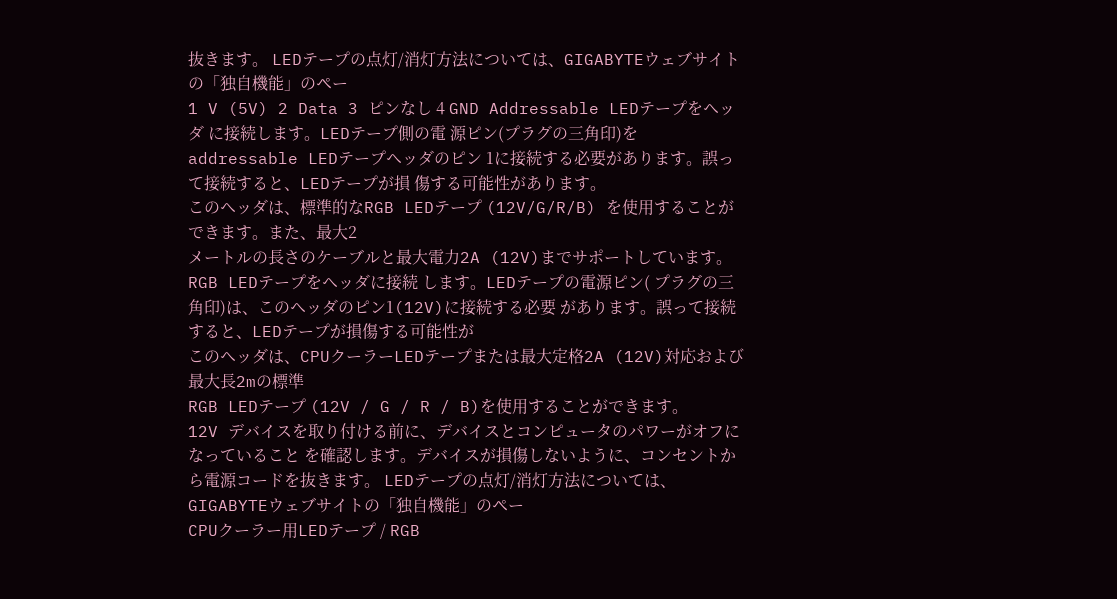抜きます。 LEDテープの点灯/消灯方法については、GIGABYTEウェブサイトの「独自機能」のペー
1 V (5V) 2 Data 3 ピンなし 4 GND Addressable LEDテープをヘッダ に接続します。LEDテープ側の電 源ピン(プラグの三角印)をaddressable LEDテープヘッダのピン 1に接続する必要があります。誤って接続すると、LEDテープが損 傷する可能性があります。
このヘッダは、標準的なRGB LEDテープ (12V/G/R/B) を使用することができます。また、最大2
メートルの長さのケーブルと最大電力2A (12V)までサポートしています。 RGB LEDテープをヘッダに接続 します。LEDテープの電源ピン( プラグの三角印)は、このヘッダのピン1(12V)に接続する必要 があります。誤って接続すると、LEDテープが損傷する可能性が
このヘッダは、CPUクーラーLEDテープまたは最大定格2A (12V)対応および最大長2mの標準
RGB LEDテープ (12V / G / R / B)を使用することができます。
12V デバイスを取り付ける前に、デバイスとコンピュータのパワーがオフになっていること を確認します。デバイスが損傷しないように、コンセントから電源コードを抜きます。 LEDテープの点灯/消灯方法については、GIGABYTEウェブサイトの「独自機能」のペー
CPUクーラー用LEDテープ / RGB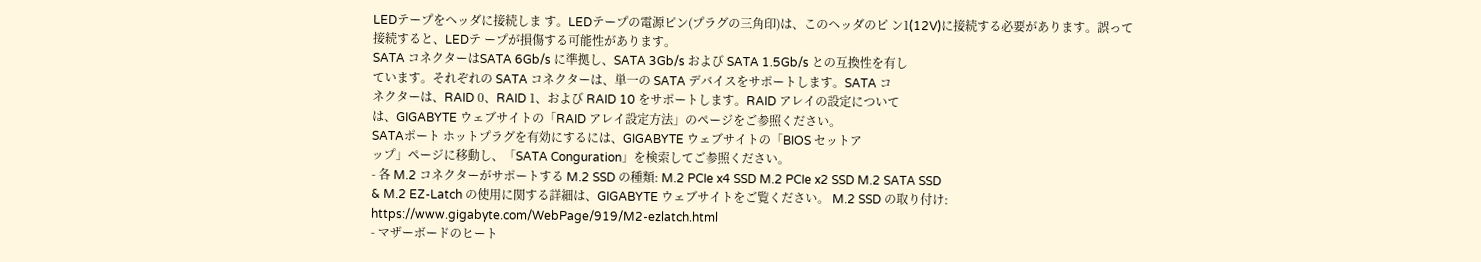LEDテープをヘッダに接続しま す。LEDテープの電源ピン(プラグの三角印)は、このヘッダのピ ン1(12V)に接続する必要があります。誤って接続すると、LEDテ ープが損傷する可能性があります。
SATA コネクターはSATA 6Gb/s に準拠し、SATA 3Gb/s および SATA 1.5Gb/s との互換性を有し
ています。それぞれの SATA コネクターは、単一の SATA デバイスをサポートします。SATA コ
ネクターは、RAID 0、RAID 1、および RAID 10 をサポートします。RAID アレイの設定について
は、GIGABYTE ウェブサイトの「RAID アレイ設定方法」のページをご参照ください。
SATAポート ホットプラグを有効にするには、GIGABYTE ウェブサイトの「BIOS セットア
ップ」ページに移動し、「SATA Conguration」を検索してご参照ください。
- 各 M.2 コネクターがサポートする M.2 SSD の種類: M.2 PCIe x4 SSD M.2 PCIe x2 SSD M.2 SATA SSD
& M.2 EZ-Latch の使用に関する詳細は、GIGABYTE ウェブサイトをご覧ください。 M.2 SSD の取り付け: https://www.gigabyte.com/WebPage/919/M2-ezlatch.html
- マザーボードのヒート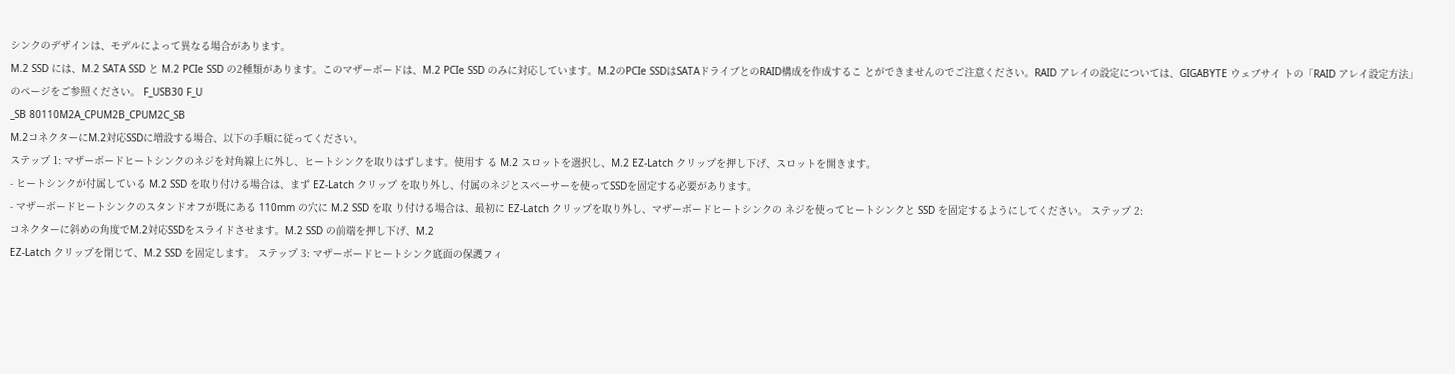シンクのデザインは、モデルによって異なる場合があります。
M.2 SSD には、M.2 SATA SSD と M.2 PCIe SSD の2種類があります。このマザーボードは、M.2 PCIe SSD のみに対応しています。M.2のPCIe SSDはSATAドライブとのRAID構成を作成するこ とができませんのでご注意ください。RAID アレイの設定については、GIGABYTE ウェブサイ トの「RAID アレイ設定方法」のページをご参照ください。 F_USB30 F_U
_SB 80110M2A_CPUM2B_CPUM2C_SB
M.2コネクターにM.2対応SSDに増設する場合、以下の手順に従ってください。
ステップ 1: マザーボードヒートシンクのネジを対角線上に外し、ヒートシンクを取りはずします。使用す る M.2 スロットを選択し、M.2 EZ-Latch クリップを押し下げ、スロットを開きます。
- ヒートシンクが付属している M.2 SSD を取り付ける場合は、まず EZ-Latch クリップ を取り外し、付属のネジとスペーサーを使ってSSDを固定する必要があります。
- マザーボードヒートシンクのスタンドオフが既にある 110mm の穴に M.2 SSD を取 り付ける場合は、最初に EZ-Latch クリップを取り外し、マザーボードヒートシンクの ネジを使ってヒートシンクと SSD を固定するようにしてください。 ステップ 2:
コネクターに斜めの角度でM.2対応SSDをスライドさせます。M.2 SSD の前端を押し下げ、M.2
EZ-Latch クリップを閉じて、M.2 SSD を固定します。 ステップ 3: マザーボードヒートシンク底面の保護フィ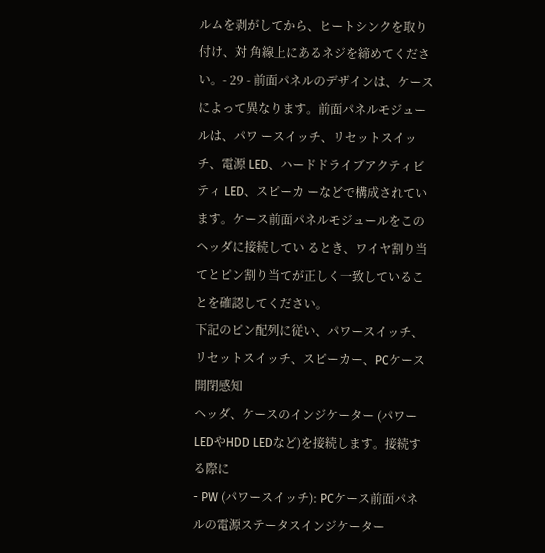ルムを剥がしてから、ヒートシンクを取り付け、対 角線上にあるネジを締めてください。- 29 - 前面パネルのデザインは、ケースによって異なります。前面パネルモジュールは、パワ ースイッチ、リセットスイッチ、電源 LED、ハードドライブアクティビティ LED、スピーカ ーなどで構成されています。ケース前面パネルモジュールをこのヘッダに接続してい るとき、ワイヤ割り当てとピン割り当てが正しく一致していることを確認してください。
下記のピン配列に従い、パワースイッチ、リセットスイッチ、スピーカー、PCケース開閉感知
ヘッダ、ケースのインジケーター (パワーLEDやHDD LEDなど)を接続します。接続する際に
- PW (パワースイッチ): PCケース前面パネルの電源ステータスインジケーター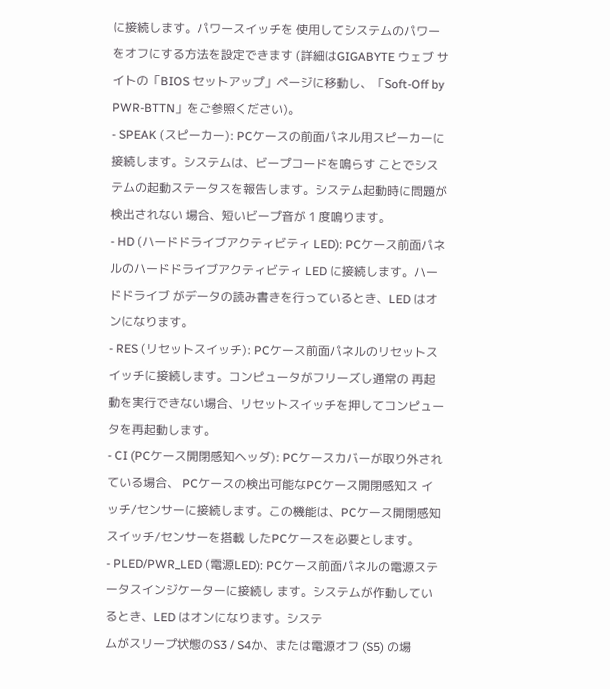に接続します。パワースイッチを 使用してシステムのパワーをオフにする方法を設定できます (詳細はGIGABYTE ウェブ サイトの「BIOS セットアップ」ページに移動し、「Soft-Off by PWR-BTTN」をご参照ください)。
- SPEAK (スピーカー): PCケースの前面パネル用スピーカーに接続します。システムは、ビープコードを鳴らす ことでシステムの起動ステータスを報告します。システム起動時に問題が検出されない 場合、短いビープ音が 1 度鳴ります。
- HD (ハードドライブアクティビティ LED): PCケース前面パネルのハードドライブアクティビティ LED に接続します。ハードドライブ がデータの読み書きを行っているとき、LED はオンになります。
- RES (リセットスイッチ): PCケース前面パネルのリセットスイッチに接続します。コンピュータがフリーズし通常の 再起動を実行できない場合、リセットスイッチを押してコンピュータを再起動します。
- CI (PCケース開閉感知ヘッダ): PCケースカバーが取り外されている場合、 PCケースの検出可能なPCケース開閉感知ス イッチ/センサーに接続します。この機能は、PCケース開閉感知スイッチ/センサーを搭載 したPCケースを必要とします。
- PLED/PWR_LED (電源LED): PCケース前面パネルの電源ステータスインジケーターに接続し ます。システムが作動しているとき、LED はオンになります。システ
ムがスリープ状態のS3 / S4か、または電源オフ (S5) の場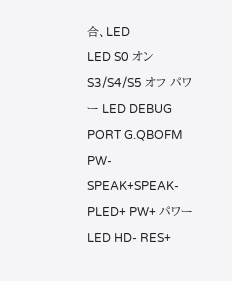合、LED
LED S0 オン S3/S4/S5 オフ パワー LED DEBUG PORT G.QBOFM
PW- SPEAK+SPEAK-PLED+ PW+ パワー LED HD- RES+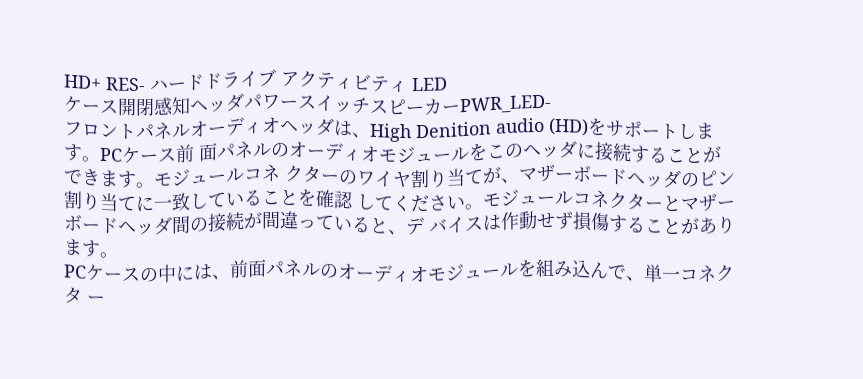HD+ RES- ハードドライブ アクティビティ LED
ケース開閉感知ヘッダパワースイッチスピーカーPWR_LED-
フロントパネルオーディオヘッダは、High Denition audio (HD)をサポートします。PCケース前 面パネルのオーディオモジュールをこのヘッダに接続することができます。モジュールコネ クターのワイヤ割り当てが、マザーボードヘッダのピン割り当てに一致していることを確認 してください。モジュールコネクターとマザーボードヘッダ間の接続が間違っていると、デ バイスは作動せず損傷することがあります。
PCケースの中には、前面パネルのオーディオモジュールを組み込んで、単一コネクタ ー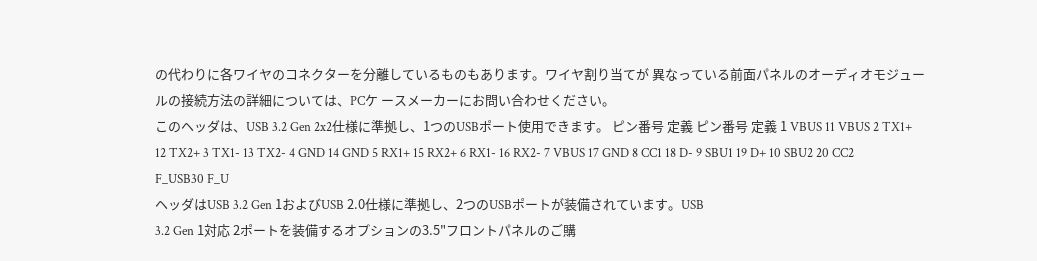の代わりに各ワイヤのコネクターを分離しているものもあります。ワイヤ割り当てが 異なっている前面パネルのオーディオモジュールの接続方法の詳細については、PCケ ースメーカーにお問い合わせください。
このヘッダは、USB 3.2 Gen 2x2仕様に準拠し、1つのUSBポート使用できます。 ピン番号 定義 ピン番号 定義 1 VBUS 11 VBUS 2 TX1+ 12 TX2+ 3 TX1- 13 TX2- 4 GND 14 GND 5 RX1+ 15 RX2+ 6 RX1- 16 RX2- 7 VBUS 17 GND 8 CC1 18 D- 9 SBU1 19 D+ 10 SBU2 20 CC2 F_USB30 F_U
ヘッダはUSB 3.2 Gen 1およびUSB 2.0仕様に準拠し、2つのUSBポートが装備されています。USB
3.2 Gen 1対応 2ポートを装備するオプションの3.5"フロントパネルのご購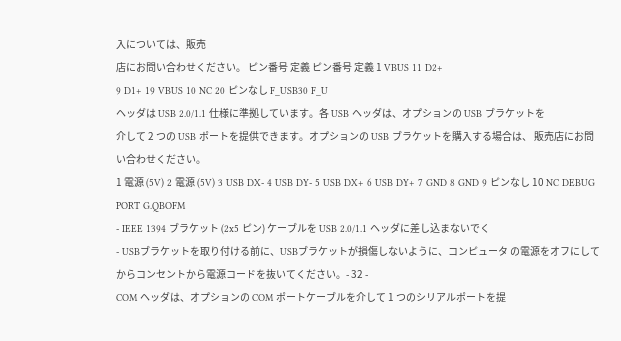入については、販売
店にお問い合わせください。 ピン番号 定義 ピン番号 定義 1 VBUS 11 D2+
9 D1+ 19 VBUS 10 NC 20 ピンなし F_USB30 F_U
ヘッダは USB 2.0/1.1 仕様に準拠しています。各 USB ヘッダは、オプションの USB ブラケットを
介して 2 つの USB ポートを提供できます。オプションの USB ブラケットを購入する場合は、 販売店にお問い合わせください。
1 電源 (5V) 2 電源 (5V) 3 USB DX- 4 USB DY- 5 USB DX+ 6 USB DY+ 7 GND 8 GND 9 ピンなし 10 NC DEBUG PORT G.QBOFM
- IEEE 1394 ブラケット (2x5 ピン) ケーブルを USB 2.0/1.1 ヘッダに差し込まないでく
- USBブラケットを取り付ける前に、USBブラケットが損傷しないように、コンピュータ の電源をオフにしてからコンセントから電源コードを抜いてください。- 32 -
COM ヘッダは、オプションの COM ポートケーブルを介して 1 つのシリアルポートを提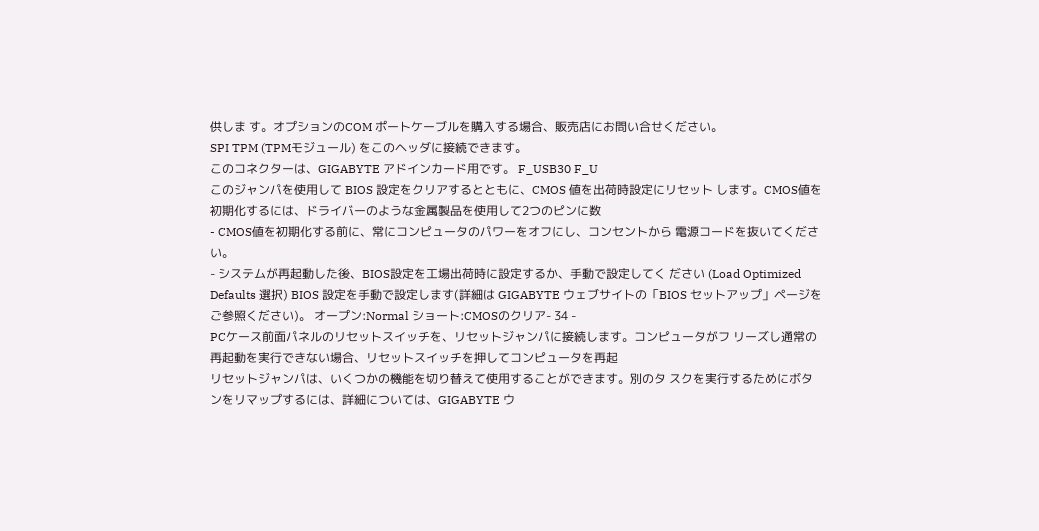供しま す。オプションのCOM ポートケーブルを購入する場合、販売店にお問い合せください。
SPI TPM (TPMモジュール) をこのヘッダに接続できます。
このコネクターは、GIGABYTE アドインカード用です。 F_USB30 F_U
このジャンパを使用して BIOS 設定をクリアするとともに、CMOS 値を出荷時設定にリセット します。CMOS値を初期化するには、ドライバーのような金属製品を使用して2つのピンに数
- CMOS値を初期化する前に、常にコンピュータのパワーをオフにし、コンセントから 電源コードを抜いてください。
- システムが再起動した後、BIOS設定を工場出荷時に設定するか、手動で設定してく ださい (Load Optimized Defaults 選択) BIOS 設定を手動で設定します(詳細は GIGABYTE ウェブサイトの「BIOS セットアップ」ページをご参照ください)。 オープン:Normal ショート:CMOSのクリア- 34 -
PCケース前面パネルのリセットスイッチを、リセットジャンパに接続します。コンピュータがフ リーズし通常の再起動を実行できない場合、リセットスイッチを押してコンピュータを再起
リセットジャンパは、いくつかの機能を切り替えて使用することができます。別のタ スクを実行するためにボタンをリマップするには、詳細については、GIGABYTE ウ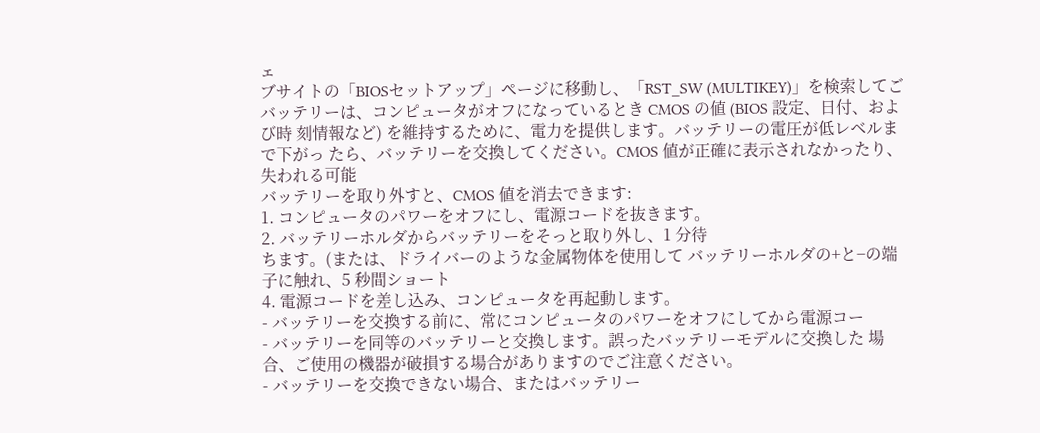ェ
ブサイトの「BIOSセットアップ」ページに移動し、「RST_SW (MULTIKEY)」を検索してご
バッテリーは、コンピュータがオフになっているとき CMOS の値 (BIOS 設定、日付、および時 刻情報など) を維持するために、電力を提供します。バッテリーの電圧が低レベルまで下がっ たら、バッテリーを交換してください。CMOS 値が正確に表示されなかったり、失われる可能
バッテリーを取り外すと、CMOS 値を消去できます:
1. コンピュータのパワーをオフにし、電源コードを抜きます。
2. バッテリーホルダからバッテリーをそっと取り外し、1 分待
ちます。(または、ドライバーのような金属物体を使用して バッテリーホルダの+と−の端子に触れ、5 秒間ショート
4. 電源コードを差し込み、コンピュータを再起動します。
- バッテリーを交換する前に、常にコンピュータのパワーをオフにしてから電源コー
- バッテリーを同等のバッテリーと交換します。誤ったバッテリーモデルに交換した 場合、ご使用の機器が破損する場合がありますのでご注意ください。
- バッテリーを交換できない場合、またはバッテリー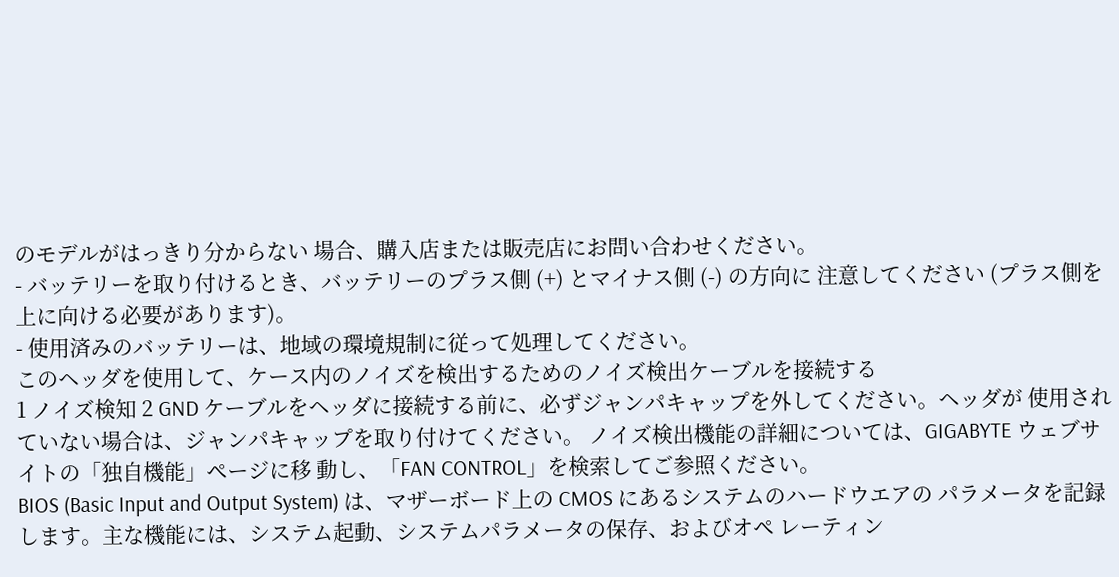のモデルがはっきり分からない 場合、購入店または販売店にお問い合わせください。
- バッテリーを取り付けるとき、バッテリーのプラス側 (+) とマイナス側 (-) の方向に 注意してください (プラス側を上に向ける必要があります)。
- 使用済みのバッテリーは、地域の環境規制に従って処理してください。
このヘッダを使用して、ケース内のノイズを検出するためのノイズ検出ケーブルを接続する
1 ノイズ検知 2 GND ケーブルをヘッダに接続する前に、必ずジャンパキャップを外してください。ヘッダが 使用されていない場合は、ジャンパキャップを取り付けてください。 ノイズ検出機能の詳細については、GIGABYTE ウェブサイトの「独自機能」ページに移 動し、「FAN CONTROL」を検索してご参照ください。
BIOS (Basic Input and Output System) は、マザーボード上の CMOS にあるシステムのハードウエアの パラメータを記録します。主な機能には、システム起動、システムパラメータの保存、およびオペ レーティン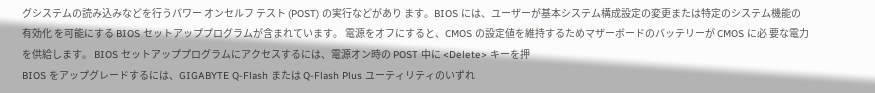グシステムの読み込みなどを行うパワー オンセルフ テスト (POST) の実行などがあり ます。BIOS には、ユーザーが基本システム構成設定の変更または特定のシステム機能の有効化 を可能にする BIOS セットアッププログラムが含まれています。 電源をオフにすると、CMOS の設定値を維持するためマザーボードのバッテリーが CMOS に必 要な電力を供給します。 BIOS セットアッププログラムにアクセスするには、電源オン時の POST 中に <Delete> キーを押
BIOS をアップグレードするには、GIGABYTE Q-Flash または Q-Flash Plus ユーティリティのいずれ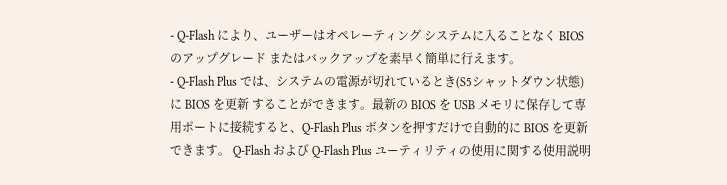- Q-Flash により、ユーザーはオペレーティング システムに入ることなく BIOS のアップグレード またはバックアップを素早く簡単に行えます。
- Q-Flash Plus では、システムの電源が切れているとき(S5シャットダウン状態)に BIOS を更新 することができます。最新の BIOS を USB メモリに保存して専用ポートに接続すると、Q-Flash Plus ボタンを押すだけで自動的に BIOS を更新できます。 Q-Flash および Q-Flash Plus ユーティリティの使用に関する使用説明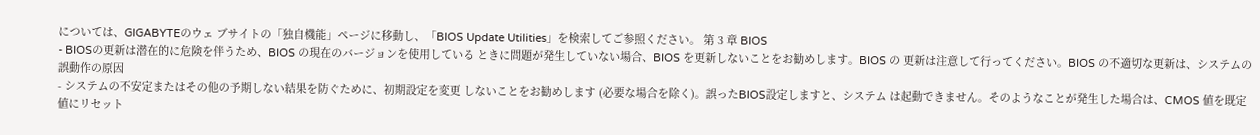については、GIGABYTEのウェ ブサイトの「独自機能」ページに移動し、「BIOS Update Utilities」を検索してご参照ください。 第 3 章 BIOS
- BIOSの更新は潜在的に危険を伴うため、BIOS の現在のバージョンを使用している ときに問題が発生していない場合、BIOS を更新しないことをお勧めします。BIOS の 更新は注意して行ってください。BIOS の不適切な更新は、システムの誤動作の原因
- システムの不安定またはその他の予期しない結果を防ぐために、初期設定を変更 しないことをお勧めします (必要な場合を除く)。誤ったBIOS設定しますと、システム は起動できません。そのようなことが発生した場合は、CMOS 値を既定値にリセット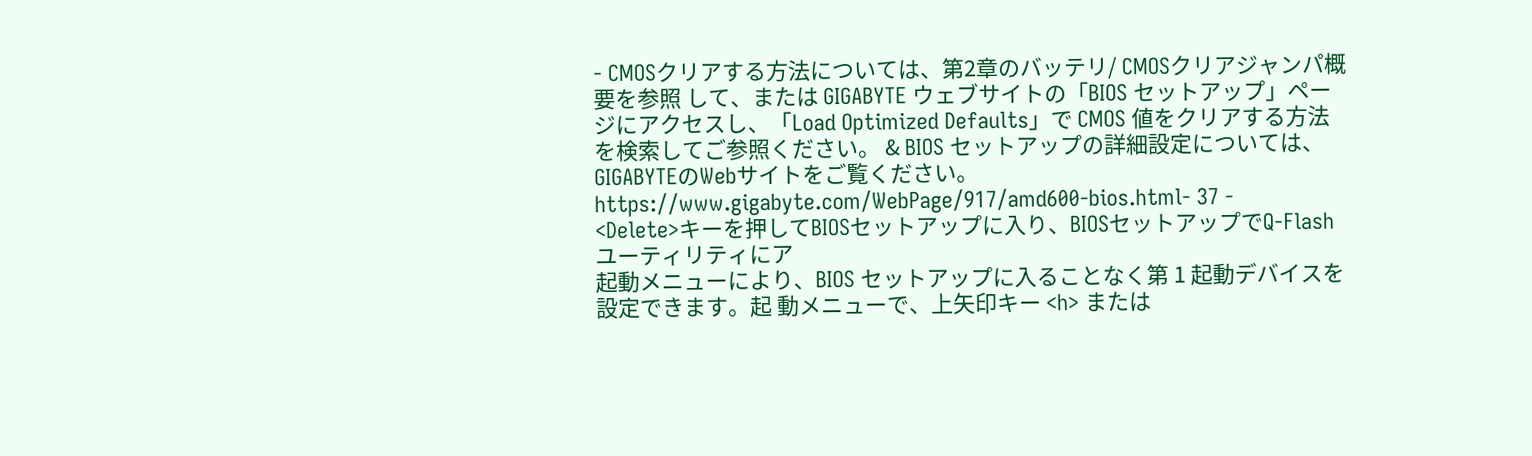- CMOSクリアする方法については、第2章のバッテリ/ CMOSクリアジャンパ概要を参照 して、または GIGABYTE ウェブサイトの「BIOS セットアップ」ページにアクセスし、「Load Optimized Defaults」で CMOS 値をクリアする方法を検索してご参照ください。 & BIOS セットアップの詳細設定については、GIGABYTEのWebサイトをご覧ください。 https://www.gigabyte.com/WebPage/917/amd600-bios.html- 37 -
<Delete>キーを押してBIOSセットアップに入り、BIOSセットアップでQ-Flashユーティリティにア
起動メニューにより、BIOS セットアップに入ることなく第 1 起動デバイスを設定できます。起 動メニューで、上矢印キー <h> または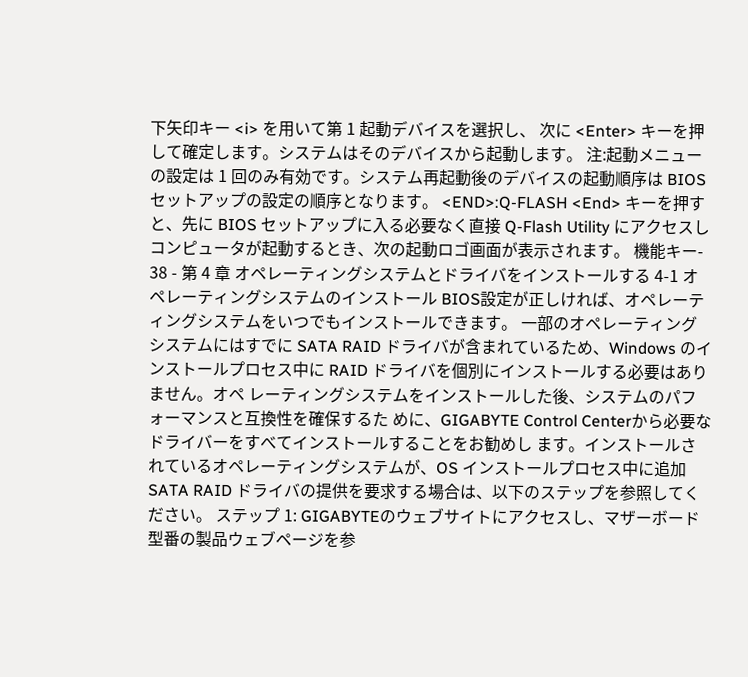下矢印キー <i> を用いて第 1 起動デバイスを選択し、 次に <Enter> キーを押して確定します。システムはそのデバイスから起動します。 注:起動メニューの設定は 1 回のみ有効です。システム再起動後のデバイスの起動順序は BIOS セットアップの設定の順序となります。 <END>:Q-FLASH <End> キーを押すと、先に BIOS セットアップに入る必要なく直接 Q-Flash Utility にアクセスし
コンピュータが起動するとき、次の起動ロゴ画面が表示されます。 機能キー- 38 - 第 4 章 オペレーティングシステムとドライバをインストールする 4-1 オペレーティングシステムのインストール BIOS設定が正しければ、オペレーティングシステムをいつでもインストールできます。 一部のオペレーティングシステムにはすでに SATA RAID ドライバが含まれているため、Windows のインストールプロセス中に RAID ドライバを個別にインストールする必要はありません。オペ レーティングシステムをインストールした後、システムのパフォーマンスと互換性を確保するた めに、GIGABYTE Control Centerから必要なドライバーをすべてインストールすることをお勧めし ます。インストールされているオペレーティングシステムが、OS インストールプロセス中に追加 SATA RAID ドライバの提供を要求する場合は、以下のステップを参照してください。 ステップ 1: GIGABYTEのウェブサイトにアクセスし、マザーボード型番の製品ウェブページを参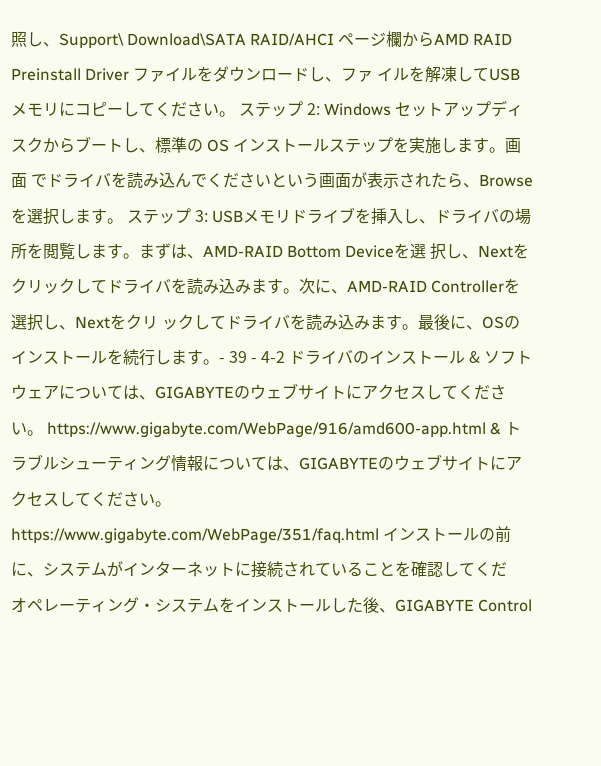照し、Support\ Download\SATA RAID/AHCI ページ欄からAMD RAID Preinstall Driver ファイルをダウンロードし、ファ イルを解凍してUSBメモリにコピーしてください。 ステップ 2: Windows セットアップディスクからブートし、標準の OS インストールステップを実施します。画面 でドライバを読み込んでくださいという画面が表示されたら、Browseを選択します。 ステップ 3: USBメモリドライブを挿入し、ドライバの場所を閲覧します。まずは、AMD-RAID Bottom Deviceを選 択し、Nextをクリックしてドライバを読み込みます。次に、AMD-RAID Controllerを選択し、Nextをクリ ックしてドライバを読み込みます。最後に、OSのインストールを続行します。- 39 - 4-2 ドライバのインストール & ソフトウェアについては、GIGABYTEのウェブサイトにアクセスしてください。 https://www.gigabyte.com/WebPage/916/amd600-app.html & トラブルシューティング情報については、GIGABYTEのウェブサイトにアクセスしてください。 https://www.gigabyte.com/WebPage/351/faq.html インストールの前に、システムがインターネットに接続されていることを確認してくだ
オペレーティング・システムをインストールした後、GIGABYTE Control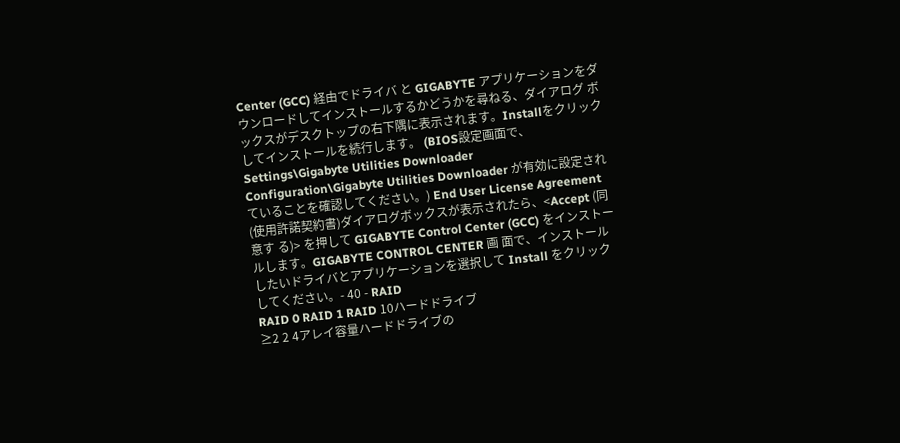Center (GCC) 経由でドライバ と GIGABYTE アプリケーションをダウンロードしてインストールするかどうかを尋ねる、ダイアログ ボックスがデスクトップの右下隅に表示されます。Installをクリックしてインストールを続行します。 (BIOS設定画面で、Settings\Gigabyte Utilities Downloader Configuration\Gigabyte Utilities Downloader が有効に設定されていることを確認してください。) End User License Agreement (使用許諾契約書)ダイアログボックスが表示されたら、<Accept (同意す る)> を押して GIGABYTE Control Center (GCC) をインストールします。GIGABYTE CONTROL CENTER 画 面で、インストールしたいドライバとアプリケーションを選択して Install をクリックしてください。- 40 - RAID
RAID 0 RAID 1 RAID 10ハードドライブ
≥2 2 4アレイ容量ハードドライブの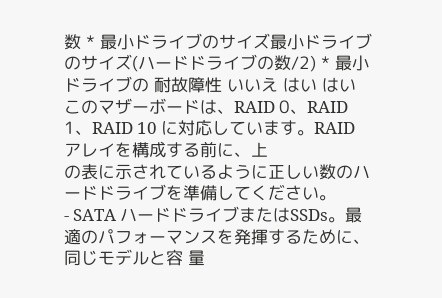数 * 最小ドライブのサイズ最小ドライブのサイズ(ハードドライブの数/2) * 最小ドライブの 耐故障性 いいえ はい はい
このマザーボードは、RAID 0、RAID 1、RAID 10 に対応しています。RAID アレイを構成する前に、上
の表に示されているように正しい数のハードドライブを準備してください。
- SATA ハードドライブまたはSSDs。最適のパフォーマンスを発揮するために、同じモデルと容 量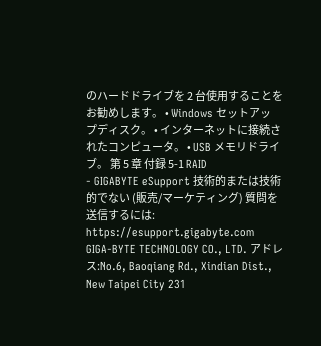のハードドライブを 2 台使用することをお勧めします。 • Windows セットアップディスク。 • インターネットに接続されたコンピュータ。 • USB メモリドライブ。 第 5 章 付録 5-1 RAID
- GIGABYTE eSupport 技術的または技術的でない (販売/マーケティング) 質問を送信するには: https://esupport.gigabyte.com
GIGA-BYTE TECHNOLOGY CO., LTD. アドレス:No.6, Baoqiang Rd., Xindian Dist., New Taipei City 231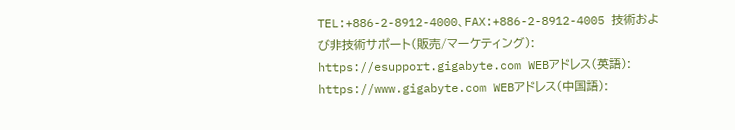TEL:+886-2-8912-4000、FAX:+886-2-8912-4005 技術および非技術サポート(販売/マーケティング): https://esupport.gigabyte.com WEBアドレス(英語): https://www.gigabyte.com WEBアドレス(中国語):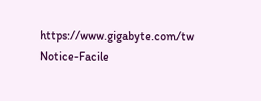https://www.gigabyte.com/tw
Notice-Facile